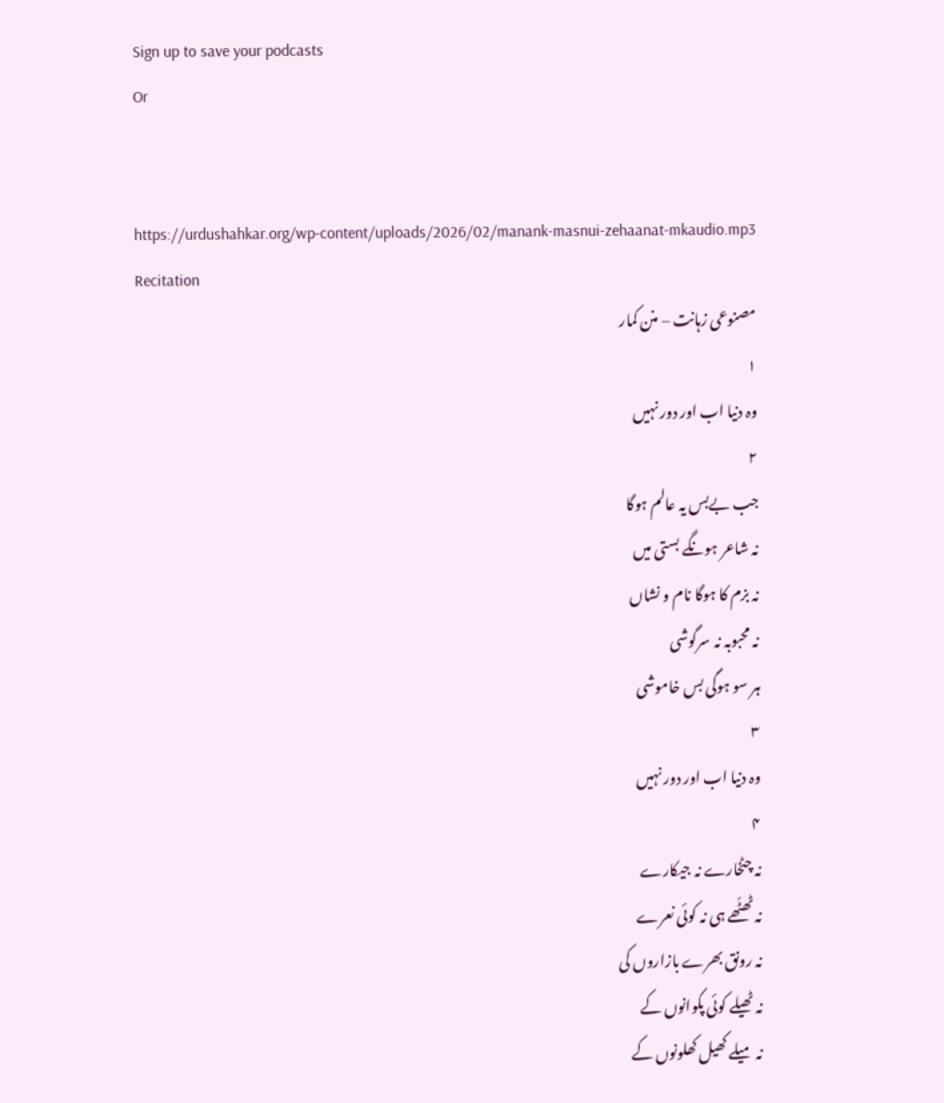Sign up to save your podcasts
Or


https://urdushahkar.org/wp-content/uploads/2026/02/manank-masnui-zehaanat-mkaudio.mp3
Recitation
مصنوعی زہانت – منن کمار
۱
وہ دنیا اب اور دور نہیں
۲
جب بےبس یہ عالم ہوگا
نہ شاعر ہونگے بستی میں
نہ بزم کا ہوگا نام و نشاں
نہ محبوبہ نہ سرگوشی
ہر سو ہوگی بس خاموشی
۳
وہ دنیا اب اور دور نہیں
۴
نہ چٹخارے نہ جیکارے
نہ ٹھٹّھے ہی نہ کوئی نعرے
نہ رونق بھرے بازاروں کی
نہ ٹھیلے کوئی پکوانوں کے
نہ میلے کھیل کھلونوں کے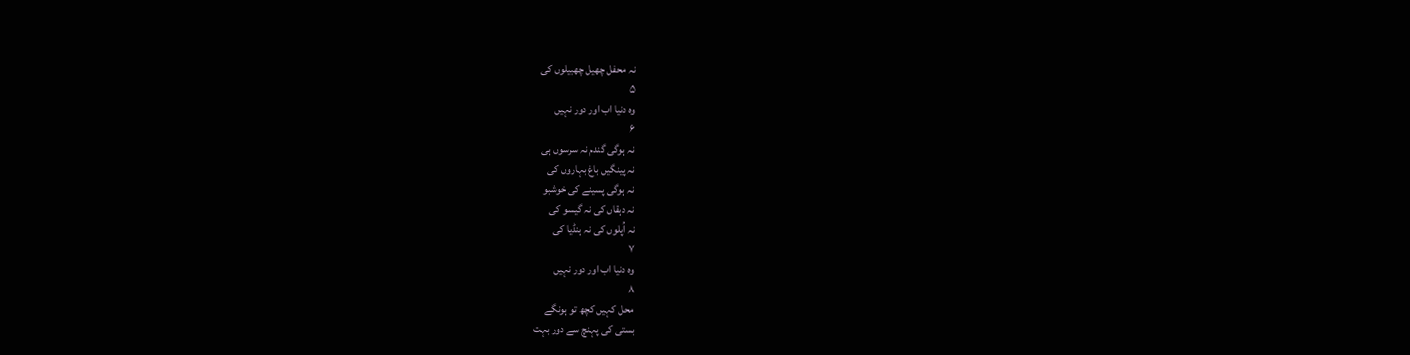نہ محفل چھیل چھبیلوں کی
۵
وہ دنیا اب اور دور نہیں
۶
نہ ہوگی گندم نہ سرسوں ہی
نہ پینگیں باغ بہاروں کی
نہ ہوگی پسینے کی خوشبو
نہ دہقاں کی نہ گیسو کی
نہ اُپلوں کی نہ ہنڈیا کی
۷
وہ دنیا اب اور دور نہیں
۸
محل کہیں کچھ تو ہونگے
بستی کی پہنچ سے دور بہت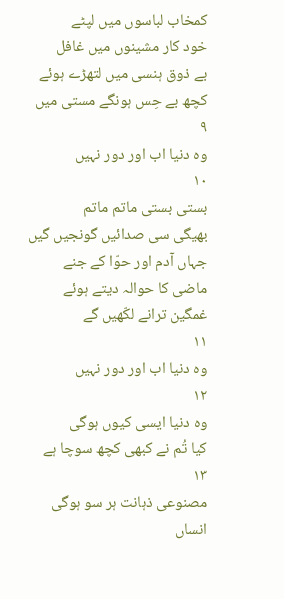کمخاب لباسوں میں لپٹے
خود کار مشینوں میں غافل
بے ذوق ہنسی میں لتھڑے ہوئے
کچھ بے حِس ہونگے مستی میں
۹
وہ دنیا اب اور دور نہیں
۱۰
بستی بستی ماتم ماتم
بھیگی سی صدائیں گونجیں گیں
جہاں آدم اور حوّا کے جنے
ماضی کا حوالہ دیتے ہوئے
غمگین ترانے لکّھیں گے
۱۱
وہ دنیا اب اور دور نہیں
۱۲
وہ دنیا ایسی کیوں ہوگی
کیا تُم نے کبھی کچھ سوچا ہے
۱۳
مصنوعی ذہانت ہر سو ہوگی
انساں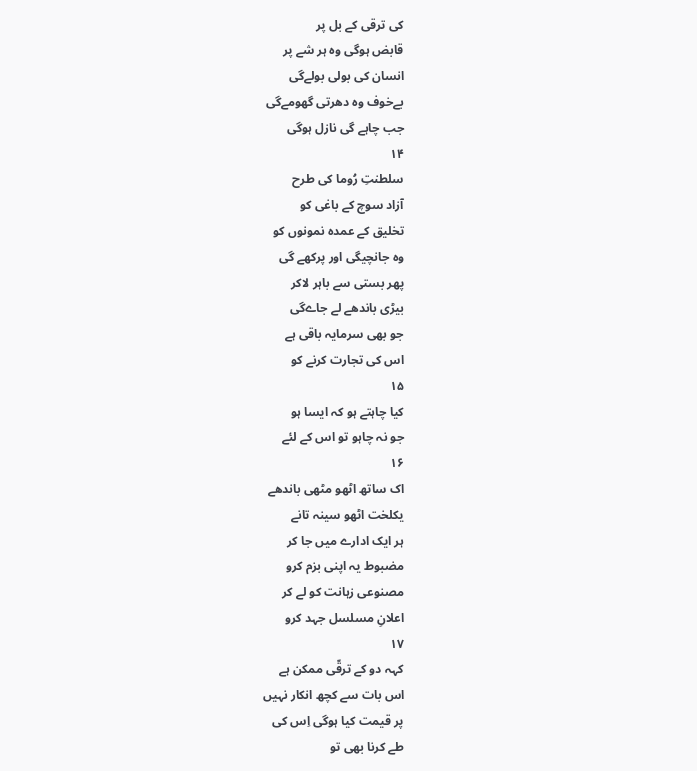کی ترقی کے بل پر
قابض ہوگی وہ ہر شے پر
انسان کی بولی بولےگی
بےخوف وہ دھرتی گھومےگی
جب چاہے گی نازل ہوگی
۱۴
سلطنتِ رُوما کی طرح
آزاد سوچ کے باغی کو
تخلیق کے عمدہ نمونوں کو
وہ جانچیگی اور پرکھے گی
پھر بستی سے باہر لاکر
بیڑی باندھے لے جاےگی
جو بھی سرمایہ باقی ہے
اس کی تجارت کرنے کو
۱۵
کیا چاہتے ہو کہ ایسا ہو
جو نہ چاہو تو اس کے لئے
۱۶
اک ساتھ اٹھو مٹھی باندھے
یکلخت اٹھو سینہ تانے
ہر ایک ادارے میں جا کر
مضبوط یہ اپنی بزم کرو
مصنوعی زہانت کو لے کر
اعلانِ مسلسل جہد کرو
۱۷
کہہ دو کے ترقّی ممکن ہے
اس بات سے کچھ انکار نہیں
پر قیمت کیا ہوگی اِس کی
طے کرنا بھی تو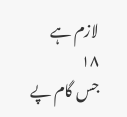لازم ہے
۱۸
جس گام پے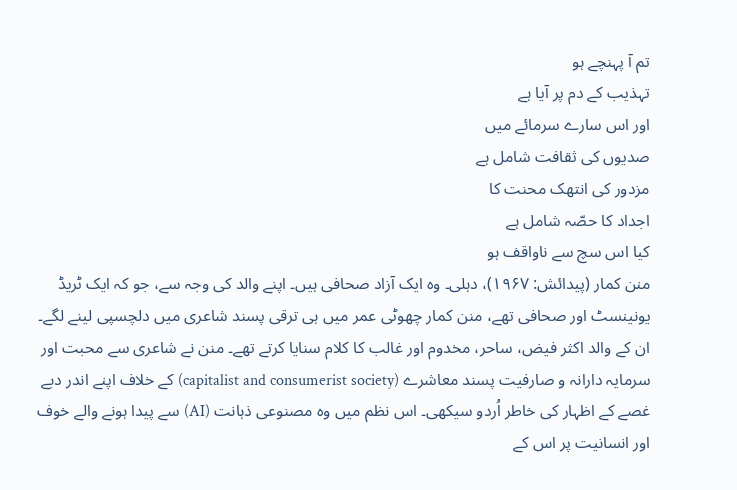تم آ پہنچے ہو
تہذیب کے دم پر آیا ہے
اور اس سارے سرمائے میں
صدیوں کی ثقافت شامل ہے
مزدور کی انتھک محنت کا
اجداد کا حصّہ شامل ہے
کیا اس سچ سے ناواقف ہو
منن کمار (پیدائش: ۱۹۶۷)، دہلی۔ وہ ایک آزاد صحافی ہیں۔ اپنے والد کی وجہ سے، جو کہ ایک ٹریڈ یونینسٹ اور صحافی تھے، منن کمار چھوٹی عمر میں ہی ترقی پسند شاعری میں دلچسپی لینے لگے۔ ان کے والد اکثر فیض، ساحر، مخدوم اور غالب کا کلام سنایا کرتے تھے۔ منن نے شاعری سے محبت اور سرمایہ دارانہ و صارفیت پسند معاشرے (capitalist and consumerist society) کے خلاف اپنے اندر دبے غصے کے اظہار کی خاطر اُردو سیکھی۔ اس نظم میں وہ مصنوعی ذہانت (AI) سے پیدا ہونے والے خوف اور انسانیت پر اس کے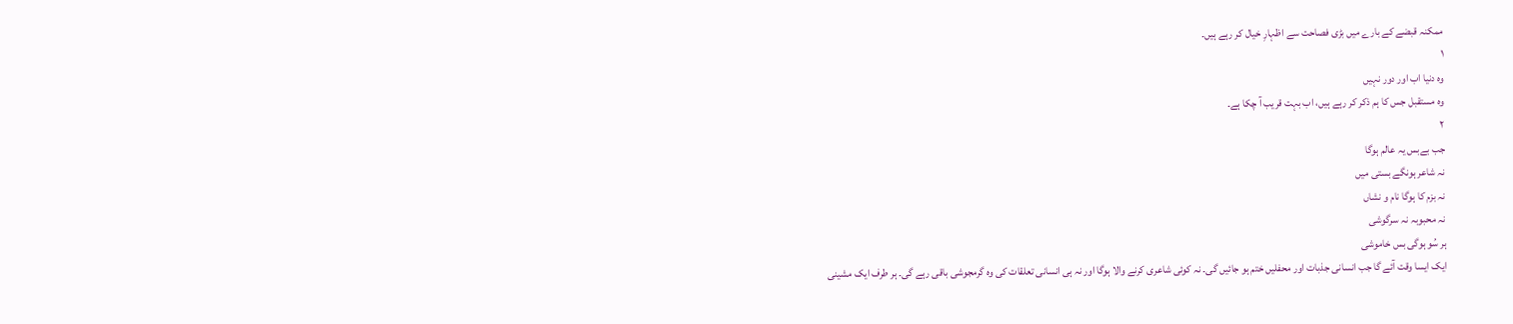ممکنہ قبضے کے بارے میں بڑی فصاحت سے اظہارِ خیال کر رہے ہیں۔
۱
وہ دنیا اب اور دور نہیں
وہ مستقبل جس کا ہم ذکر کر رہے ہیں، اب بہت قریب آ چکا ہے۔
۲
جب بےبس یہ عالم ہوگا
نہ شاعر ہونگے بستی میں
نہ بزم کا ہوگا نام و نشاں
نہ محبوبہ نہ سرگوشی
ہر سُو ہوگی بس خاموشی
ایک ایسا وقت آئے گا جب انسانی جذبات اور محفلیں ختم ہو جائیں گی۔ نہ کوئی شاعری کرنے والا ہوگا اور نہ ہی انسانی تعلقات کی وہ گرمجوشی باقی رہے گی۔ ہر طرف ایک مشینی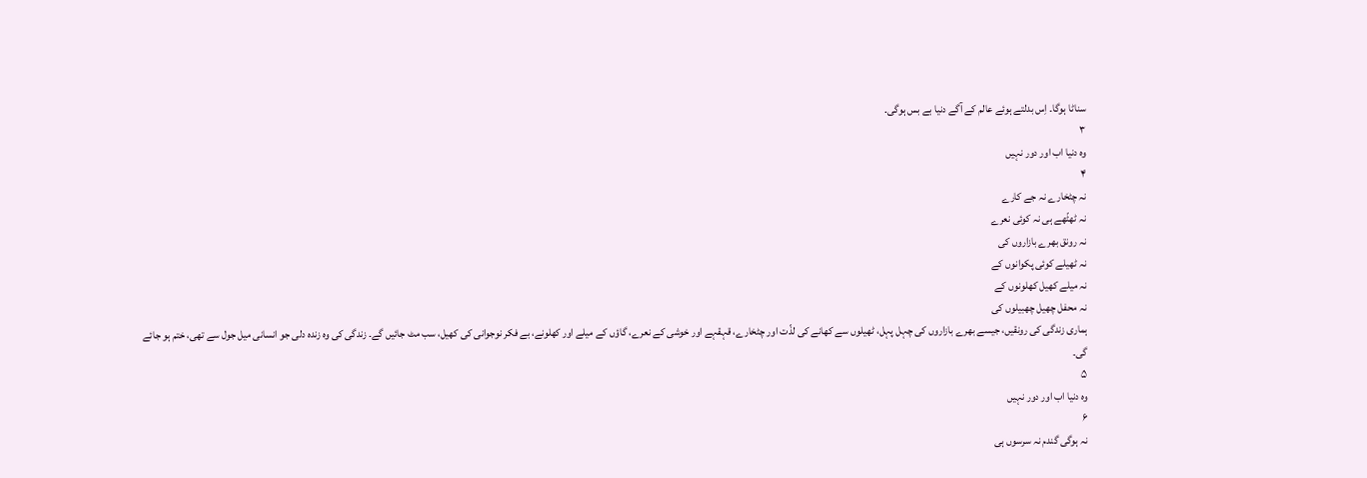سناٹا ہوگا۔ اِس بدلتے ہوئے عالم کے آگے دنیا بے بس ہوگی۔
۳
وہ دنیا اب اور دور نہیں
۴
نہ چٹخارے نہ جے کارے
نہ ٹھٹّھے ہی نہ کوئی نعرے
نہ رونق بھرے بازاروں کی
نہ ٹھیلے کوئی پکوانوں کے
نہ میلے کھیل کھلونوں کے
نہ محفل چھیل چھبیلوں کی
ہماری زندگی کی رونقیں، جیسے بھرے بازاروں کی چہل پہل، ٹھیلوں سے کھانے کی لذّت اور چٹخارے، قہقہے اور خوشی کے نعرے، گاؤں کے میلے اور کھلونے، بے فکر نوجوانی کی کھیل، سب مٹ جائیں گے۔ زندگی کی وہ زندہ دلی جو انسانی میل جول سے تھی، ختم ہو جائے گی۔
۵
وہ دنیا اب اور دور نہیں
۶
نہ ہوگی گندم نہ سرسوں ہی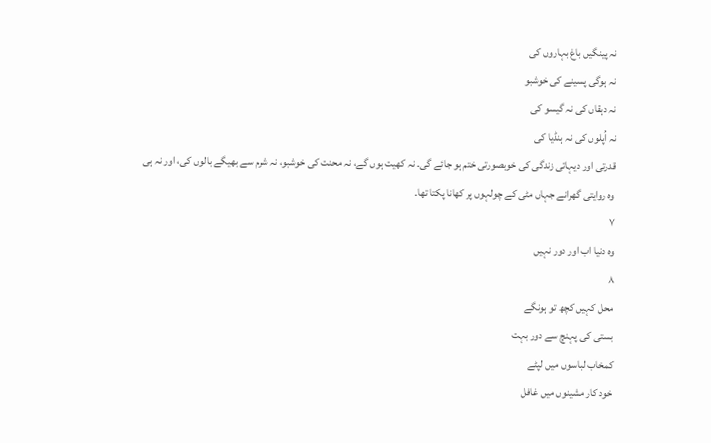نہ پینگیں باغ بہاروں کی
نہ ہوگی پسینے کی خوشبو
نہ دہقاں کی نہ گیسو کی
نہ اُپلوں کی نہ ہنڈیا کی
قدرتی اور دیہاتی زندگی کی خوبصورتی ختم ہو جائے گی۔ نہ کھیت ہوں گے، نہ محنت کی خوشبو، نہ شرم سے بھیگے بالوں کی، اور نہ ہی وہ روایتی گھرانے جہاں مٹی کے چولہوں پر کھانا پکتا تھا۔
۷
وہ دنیا اب اور دور نہیں
۸
محل کہیں کچھ تو ہونگے
بستی کی پہنچ سے دور بہت
کمخاب لباسوں میں لپٹے
خود کار مشینوں میں غافل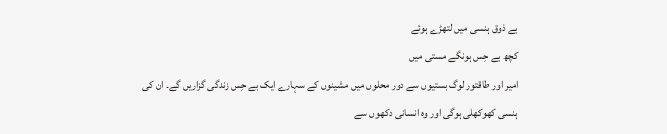بے ذوق ہنسی میں لتھڑے ہوئے
کچھ بے حِس ہونگے مستی میں
امیر اور طاقتور لوگ بستیوں سے دور محلوں میں مشینوں کے سہارے ایک بے حِس زندگی گزاریں گے۔ ان کی ہنسی کھوکھلی ہوگی اور وہ انسانی دکھوں سے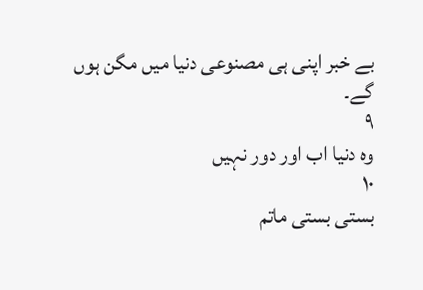بے خبر اپنی ہی مصنوعی دنیا میں مگن ہوں گے۔
۹
وہ دنیا اب اور دور نہیں
۱۰
بستی بستی ماتم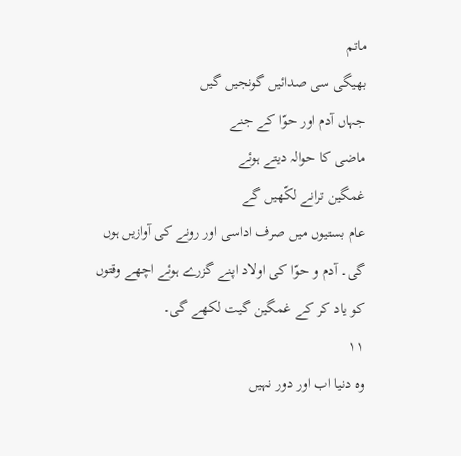ماتم
بھیگی سی صدائیں گونجیں گیں
جہاں آدم اور حوّا کے جنے
ماضی کا حوالہ دیتے ہوئے
غمگین ترانے لکّھیں گے
عام بستیوں میں صرف اداسی اور رونے کی آوازیں ہوں گی۔ آدم و حوّا کی اولاد اپنے گزرے ہوئے اچھے وقتوں کو یاد کر کے غمگین گیت لکھے گی۔
۱۱
وہ دنیا اب اور دور نہیں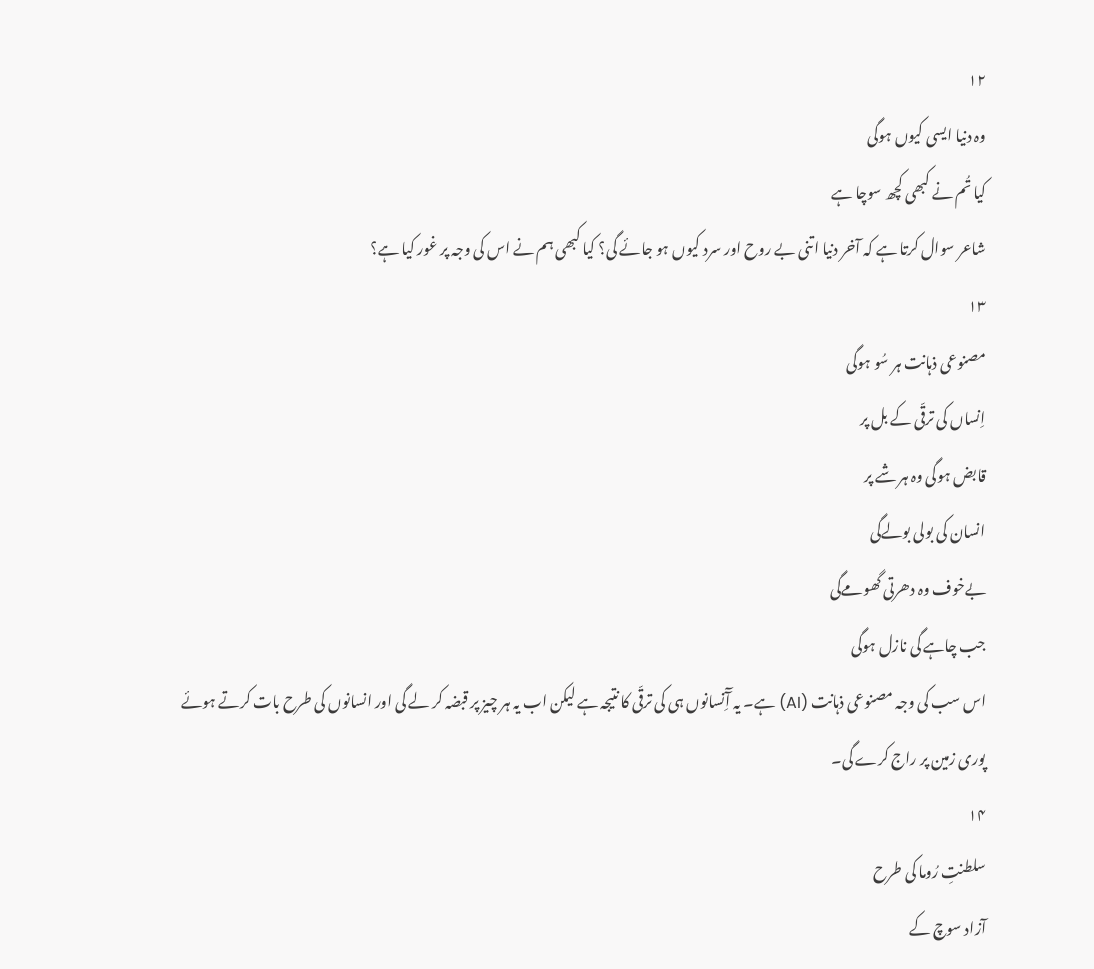۱۲
وہ دنیا ایسی کیوں ہوگی
کیا تُم نے کبھی کچھ سوچا ہے
شاعر سوال کرتا ہے کہ آخر دنیا اتنی بے روح اور سرد کیوں ہو جائے گی؟ کیا کبھی ہم نے اس کی وجہ پر غور کیا ہے؟
۱۳
مصنوعی ذہانت ہر سُو ہوگی
اِنساں کی ترقّی کے بل پر
قابض ہوگی وہ ہر شے پر
انسان کی بولی بولےگی
بےخوف وہ دھرتی گھومےگی
جب چاہے گی نازل ہوگی
اس سب کی وجہ مصنوعی ذہانت (AI) ہے۔ یہ آِٓنسانوں ہی کی ترقّی کا نتیجہ ہے لیکن اب یہ ہر چیز پر قبضہ کر لے گی اور انسانوں کی طرح بات کرتے ہوئے پوری زمین پر راج کرے گی۔
۱۴
سلطنتِ رُوما کی طرح
آزاد سوچ کے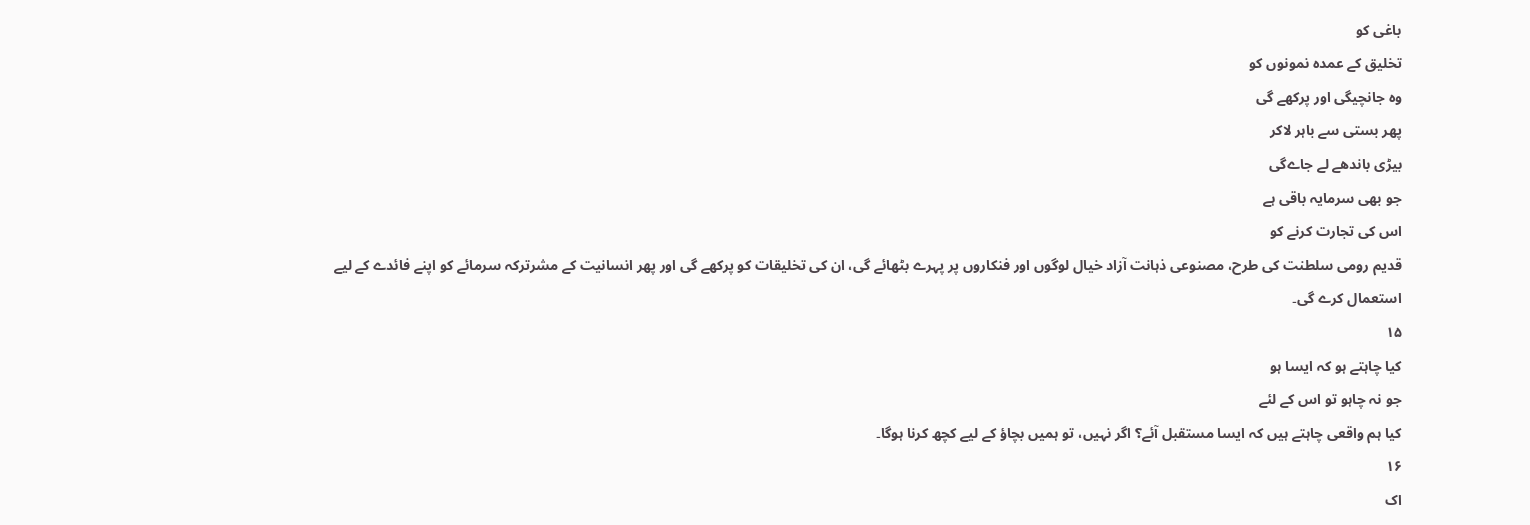باغی کو
تخلیق کے عمدہ نمونوں کو
وہ جانچیگی اور پرکھے گی
پھر بستی سے باہر لاکر
بیڑی باندھے لے جاےگی
جو بھی سرمایہ باقی ہے
اس کی تجارت کرنے کو
قدیم رومی سلطنت کی طرح، مصنوعی ذہانت آزاد خیال لوگوں اور فنکاروں پر پہرے بٹھائے گی، ان کی تخلیقات کو پرکھے گی اور پھر انسانیت کے مشرترکہ سرمائے کو اپنے فائدے کے لیے استعمال کرے گی۔
۱۵
کیا چاہتے ہو کہ ایسا ہو
جو نہ چاہو تو اس کے لئے
کیا ہم واقعی چاہتے ہیں کہ ایسا مستقبل آئے؟ اگر نہیں، تو ہمیں بچاؤ کے لیے کچھ کرنا ہوگا۔
۱۶
اک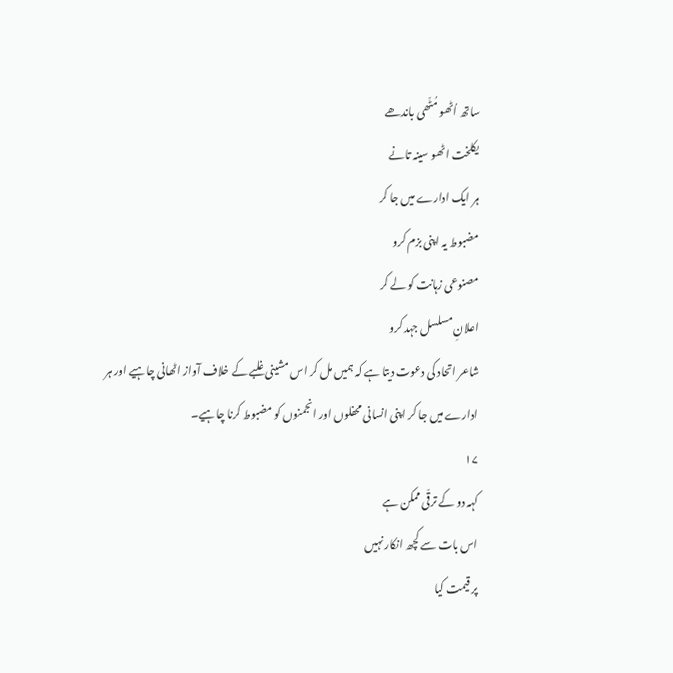ساتھ اُٹھو مُٹّھی باندھے
یکلخت اٹھو سینہ تانے
ہر ایک ادارے میں جا کر
مضبوط یہ اپنی بزم کرو
مصنوعی زہانت کو لے کر
اعلانِ مسلسل جہد کرو
شاعر اتحاد کی دعوت دیتا ہے کہ ہمیں مل کر اس مشینی غلبے کے خلاف آواز اٹھانی چاہیے اور ہر ادارے میں جا کر اپنی انسانی محفلوں اور انجمنوں کو مضبوط کرنا چاہیے۔
۱۷
کہہ دو کے ترقّی ممکن ہے
اس بات سے کچھ انکار نہیں
پر قیمت کیا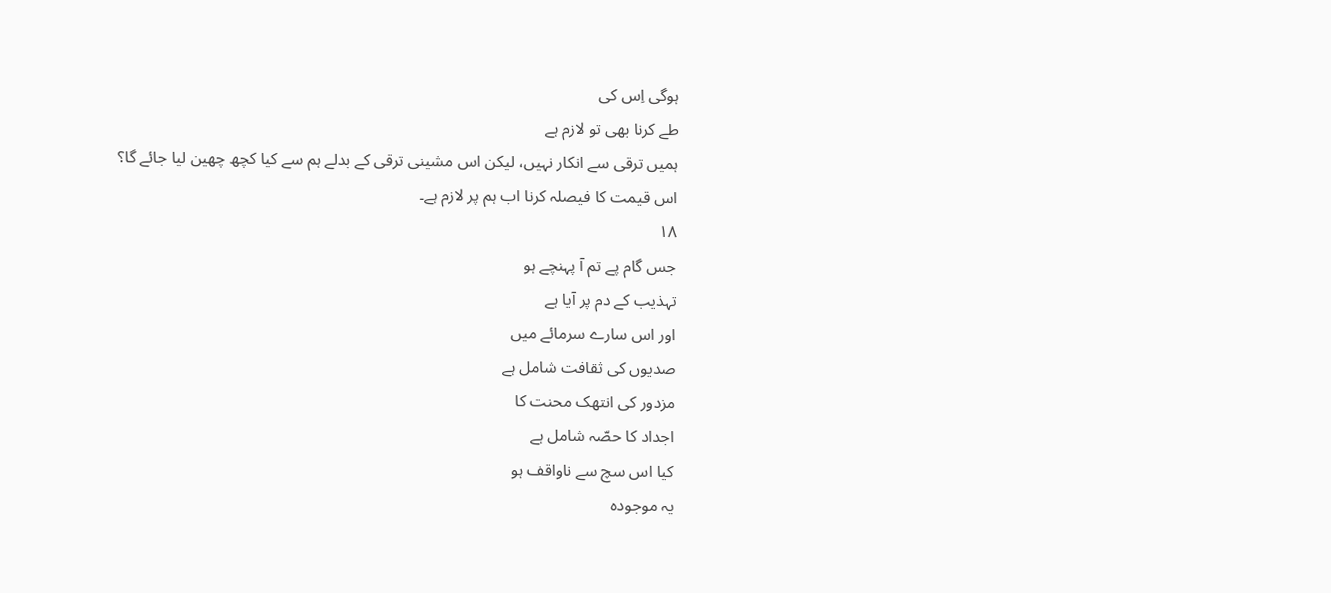ہوگی اِس کی
طے کرنا بھی تو لازم ہے
ہمیں ترقی سے انکار نہیں، لیکن اس مشینی ترقی کے بدلے ہم سے کیا کچھ چھین لیا جائے گا؟ اس قیمت کا فیصلہ کرنا اب ہم پر لازم ہے۔
۱۸
جس گام پے تم آ پہنچے ہو
تہذیب کے دم پر آیا ہے
اور اس سارے سرمائے میں
صدیوں کی ثقافت شامل ہے
مزدور کی انتھک محنت کا
اجداد کا حصّہ شامل ہے
کیا اس سچ سے ناواقف ہو
یہ موجودہ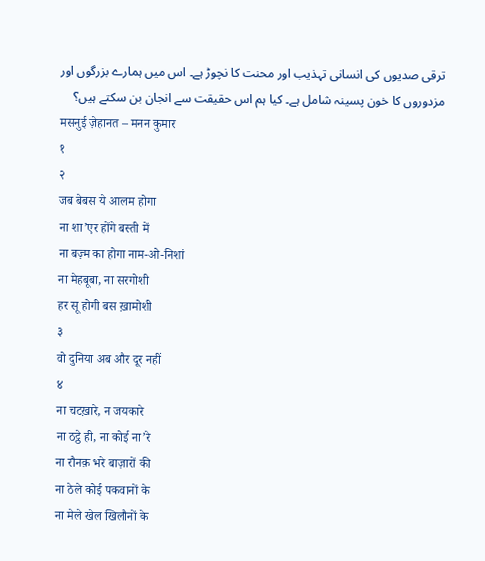ترقی صدیوں کی انسانی تہذیب اور محنت کا نچوڑ ہے۔ اس میں ہمارے بزرگوں اور مزدوروں کا خون پسینہ شامل ہے۔ کیا ہم اس حقیقت سے انجان بن سکتے ہیں؟
मसनुई ज़ेहानत – मनन कुमार
१
२
जब बेबस ये आलम होगा
ना शा’एर होंगे बस्ती में
ना बज़्म का होगा नाम-ओ-निशां
ना मेहबूबा, ना सरगोशी
हर सू होगी बस ख़ामोशी
३
वो दुनिया अब और दूर नहीं
४
ना चटख़ारे, न जयकारे
ना ठट्ठे ही, ना कोई ना’रे
ना रौनक़ भरे बाज़ारों की
ना ठेले कोई पकवानों के
ना मेले खेल खिलौनों के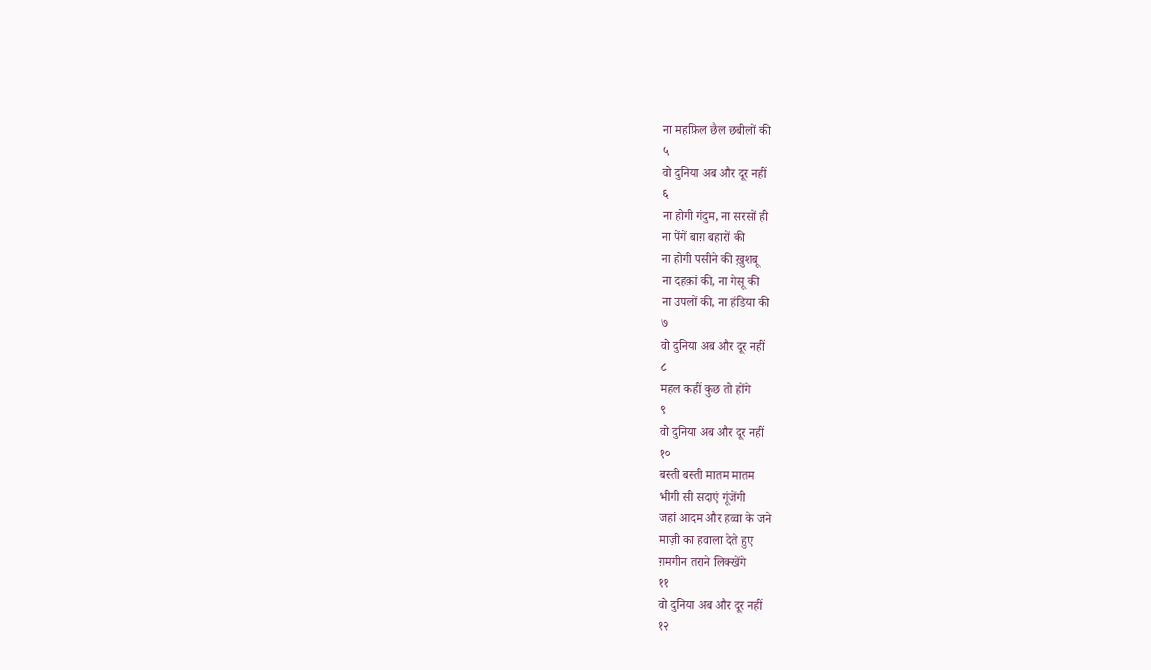ना महफ़िल छैल छबीलों की
५
वो दुनिया अब और दूर नहीं
६
ना होगी गंदुम, ना सरसों ही
ना पेंगें बाग़ बहारों की
ना होगी पसीने की ख़ुशबू
ना दहक़ां की, ना गेसू की
ना उपलों की, ना हंडिया की
७
वो दुनिया अब और दूर नहीं
८
महल कहीं कुछ तो होंगे
९
वो दुनिया अब और दूर नहीं
१०
बस्ती बस्ती मातम मातम
भीगी सी सदाएं गूंजेंगी
जहां आदम और हव्वा के जने
माज़ी का हवाला देते हुए
ग़मगीन तराने लिक्खेंगे
११
वो दुनिया अब और दूर नहीं
१२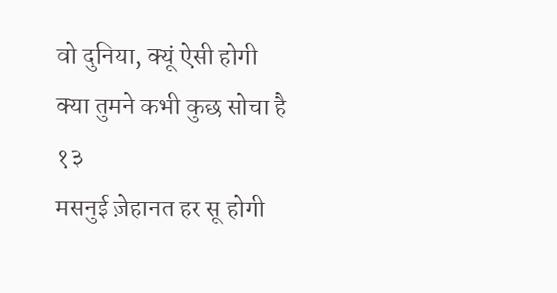वो दुनिया, क्यूं ऐसी होगी
क्या तुमने कभी कुछ सोचा है
१३
मसनुई ज़ेहानत हर सू होगी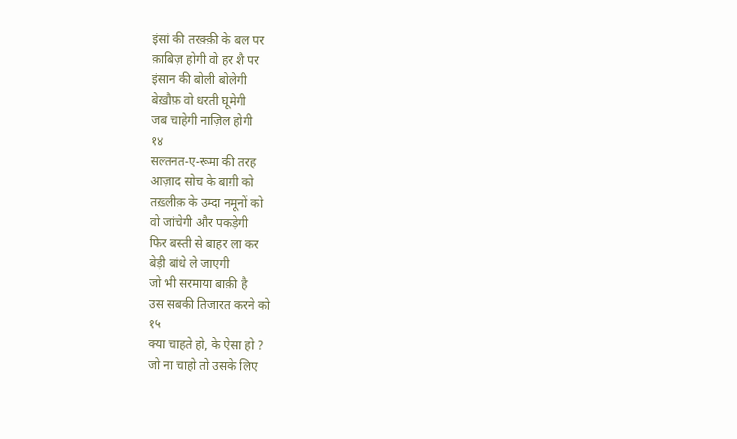इंसां की तरक़्क़ी के बल पर
क़ाबिज़ होगी वो हर शै पर
इंसान की बोली बोलेगी
बेख़ौफ़ वो धरती घूमेगी
जब चाहेगी नाज़िल होगी
१४
सल्तनत-ए-रूमा की तरह
आज़ाद सोच के बाग़ी को
तख़्लीक़ के उम्दा नमूनों को
वो जांचेगी और पकड़ेगी
फिर बस्ती से बाहर ला कर
बेड़ी बांधे ले जाएगी
जो भी सरमाया बाक़ी है
उस सबकी तिजारत करने को
१५
क्या चाहते हो, के ऐसा हो ?
जो ना चाहो तो उसके लिए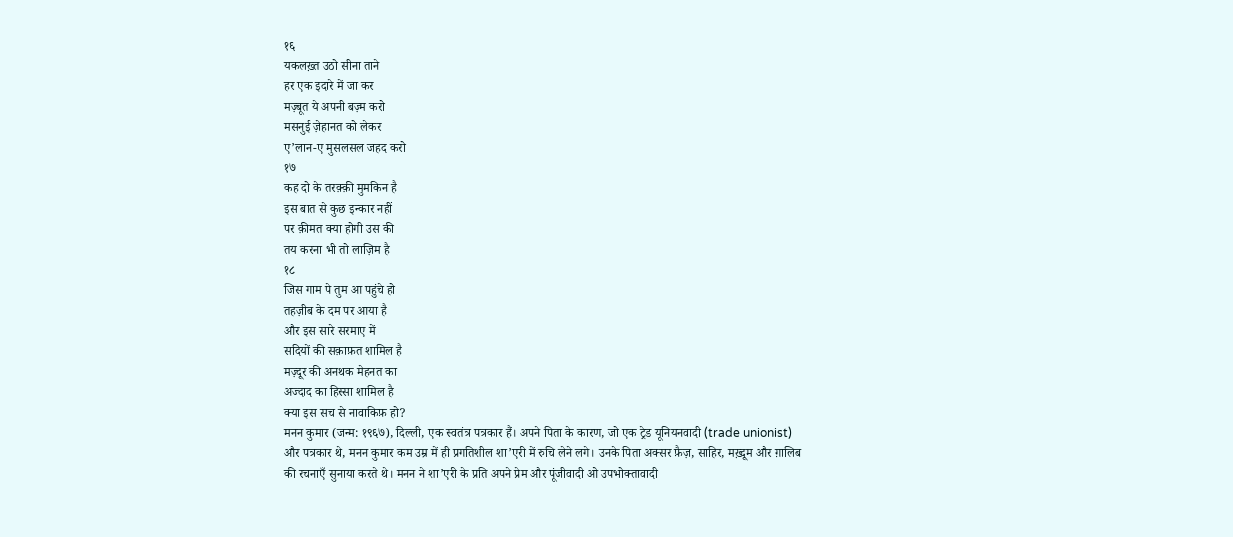१६
यकलख़्त उठो सीना ताने
हर एक इदारे में जा कर
मज़्बूत ये अपनी बज़्म करो
मसनुई ज़ेहानत को लेकर
ए’लान-ए मुसलसल जहद करो
१७
कह दो के तरक़्क़ी मुमकिन है
इस बात से कुछ इन्कार नहीं
पर क़ीमत क्या होगी उस की
तय करना भी तो लाज़िम है
१८
जिस गाम पे तुम आ पहुंचे हो
तहज़ीब के दम पर आया है
और इस सारे सरमाए में
सदियों की सक़ाफ़त शामिल है
मज़्दूर की अनथक मेहनत का
अज्दाद का हिस्सा शामिल है
क्या इस सच से नावाकिफ़ हो?
मनन कुमार (जन्म: १९६७), दिल्ली, एक स्वतंत्र पत्रकार हैं। अपने पिता के कारण, जो एक ट्रेड यूनियनवादी (trade unionist) और पत्रकार थे, मनन कुमार कम उम्र में ही प्रगतिशील शा’एरी में रुचि लेने लगे। उनके पिता अक्सर फ़ैज़, साहिर, मख़्दूम और ग़ालिब की रचनाएँ सुनाया करते थे। मनन ने शा’एरी के प्रति अपने प्रेम और पूंजीवादी ओ उपभोक्तावादी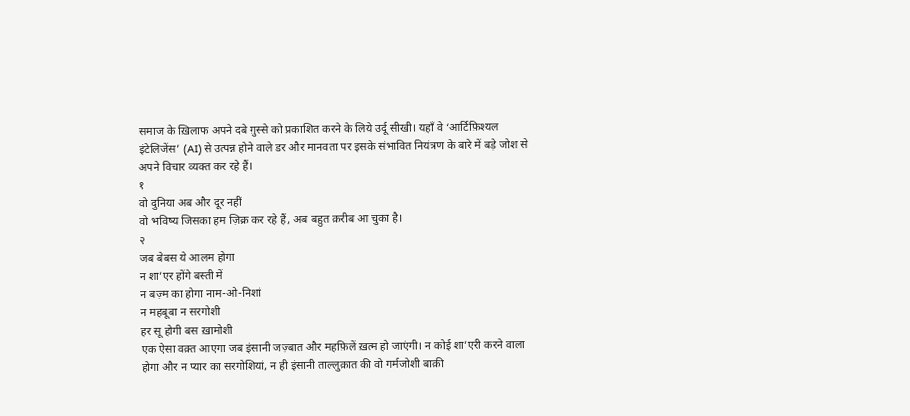समाज के ख़िलाफ अपने दबे ग़ुस्से को प्रकाशित करने के लिये उर्दू सीखी। यहाँ वे ‘आर्टिफ़िश्यल इंटेलिजेंस’ (AI) से उत्पन्न होने वाले डर और मानवता पर इसके संभावित नियंत्रण के बारे में बड़े जोश से अपने विचार व्यक्त कर रहे हैं।
१
वो दुनिया अब और दूर नहीं
वो भविष्य जिसका हम ज़िक्र कर रहे हैं, अब बहुत क़रीब आ चुका है।
२
जब बेबस ये आलम होगा
न शा’एर होंगे बस्ती में
न बज़्म का होगा नाम-ओ-निशां
न महबूबा न सरगोशी
हर सू होगी बस ख़ामोशी
एक ऐसा वक़्त आएगा जब इंसानी जज़्बात और महफ़िलें ख़त्म हो जाएंगी। न कोई शा’एरी करने वाला होगा और न प्यार का सरगोशियां, न ही इंसानी ताल्लुक़ात की वो गर्मजोशी बाक़ी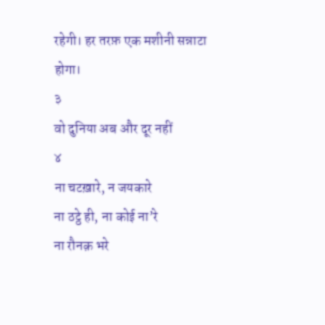रहेगी। हर तरफ़ एक मशीनी सन्नाटा होगा।
३
वो दुनिया अब और दूर नहीं
४
ना चटख़ारे, न जयकारे
ना ठट्ठे ही, ना कोई ना’रे
ना रौनक़ भरे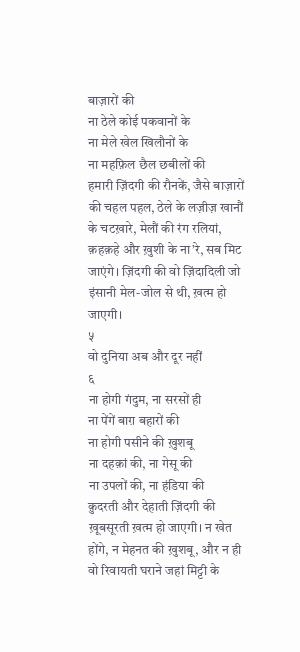बाज़ारों की
ना ठेले कोई पकवानों के
ना मेले खेल खिलौनों के
ना महफ़िल छैल छबीलों की
हमारी ज़िंदगी की रौनकें, जैसे बाज़ारों की चहल पहल, ठेले के लज़ीज़ खानौं के चटख़ारे, मेलौं की रंग रलियां, क़हक़हे और ख़ुशी के ना’रे, सब मिट जाएंगे। ज़िंदगी की वो ज़िंदादिली जो इंसानी मेल-जोल से थी, ख़त्म हो जाएगी।
५
वो दुनिया अब और दूर नहीं
६
ना होगी गंदुम, ना सरसों ही
ना पेंगें बाग़ बहारों की
ना होगी पसीने की ख़ुशबू
ना दहक़ां की, ना गेसू की
ना उपलों की, ना हंडिया की
क़ुदरती और देहाती ज़िंदगी की ख़ूबसूरती ख़त्म हो जाएगी। न खेत होंगे, न मेहनत की ख़ुशबू, और न ही वो रिवायती घराने जहां मिट्टी के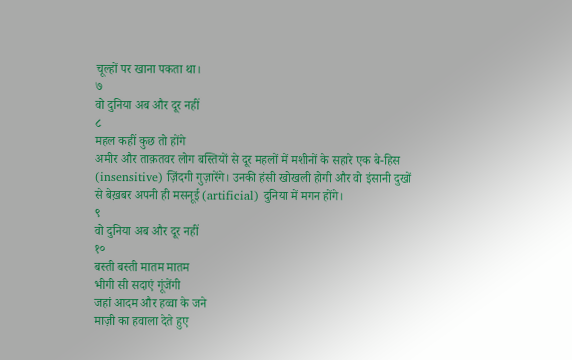चूल्हों पर खाना पकता था।
७
वो दुनिया अब और दूर नहीं
८
महल कहीं कुछ तो होंगे
अमीर और ताक़तवर लोग बस्तियों से दूर महलों में मशीनों के सहारे एक बे-हिस (insensitive) ज़िंदगी गुज़ारेंगे। उनकी हंसी खोखली होगी और वो इंसानी दुखों से बेख़बर अपनी ही मसनूई (artificial) दुनिया में मगन होंगे।
९
वो दुनिया अब और दूर नहीं
१०
बस्ती बस्ती मातम मातम
भीगी सी सदाएं गूंजेंगी
जहां आदम और हव्वा के जने
माज़ी का हवाला देते हुए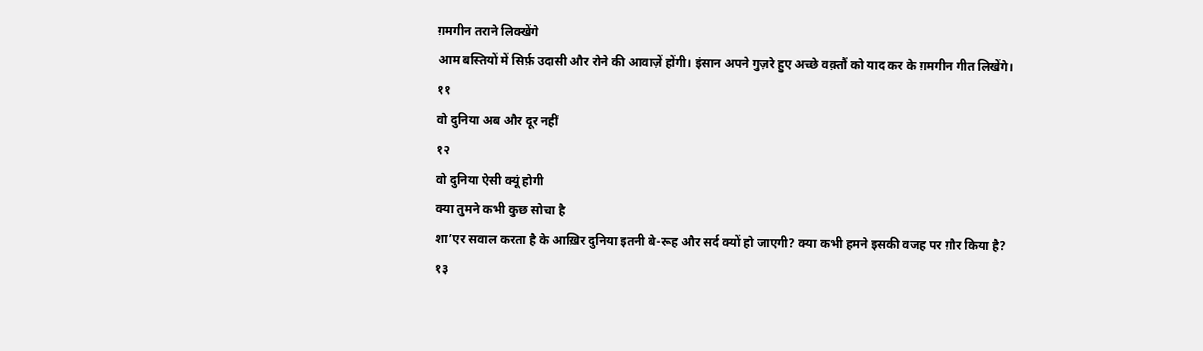ग़मगीन तराने लिक्खेंगे
आम बस्तियों में सिर्फ़ उदासी और रोने की आवाज़ें होंगी। इंसान अपने गुज़रे हुए अच्छे वक़्तौं को याद कर के ग़मगीन गीत लिखेंगे।
११
वो दुनिया अब और दूर नहीं
१२
वो दुनिया ऐसी क्यूं होगी
क्या तुमने कभी कुछ सोचा है
शा’एर सवाल करता है के आख़िर दुनिया इतनी बे-रूह और सर्द क्यों हो जाएगी? क्या कभी हमने इसकी वजह पर ग़ौर किया है?
१३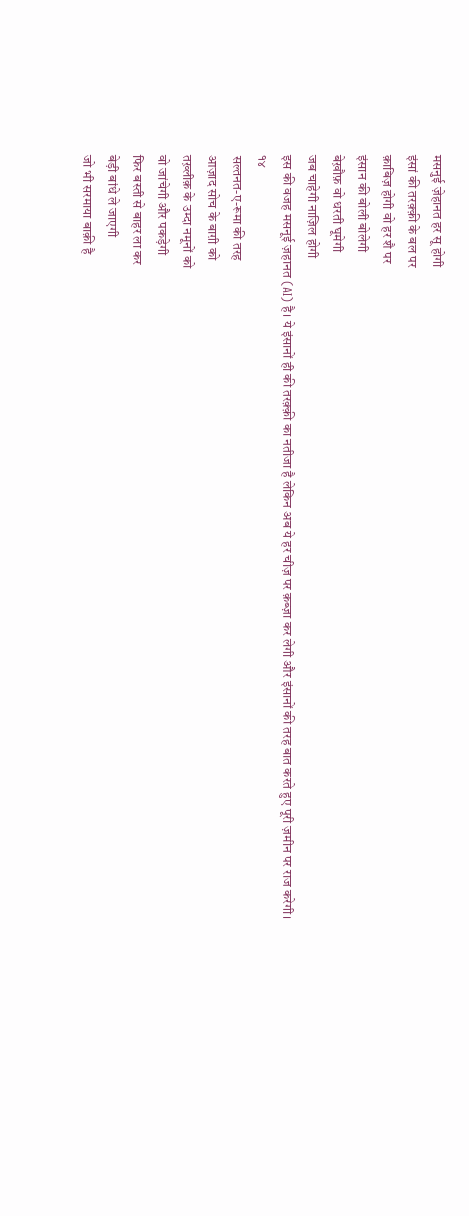मसनुई ज़ेहानत हर सू होगी
इंसां की तरक़्क़ी के बल पर
क़ाबिज़ होगी वो हर शै पर
इंसान की बोली बोलेगी
बेख़ौफ़ वो धरती घूमेगी
जब चाहेगी नाज़िल होगी
इस की वजह मसनूई ज़हानत (AI) है। ये इंसानों ही की तरक़्क़ी का नतीजा है लेकिन अब ये हर चीज़ पर क़ब्ज़ा कर लेगी और इंसानों की तरह बात करते हुए पूरी ज़मीन पर राज करेगी।
१४
सल्तनत-ए-रूमा की तरह
आज़ाद सोच के बाग़ी को
तख़्लीक़ के उम्दा नमूनों को
वो जांचेगी और पकड़ेगी
फिर बस्ती से बाहर ला कर
बेड़ी बांधे ले जाएगी
जो भी सरमाया बाक़ी है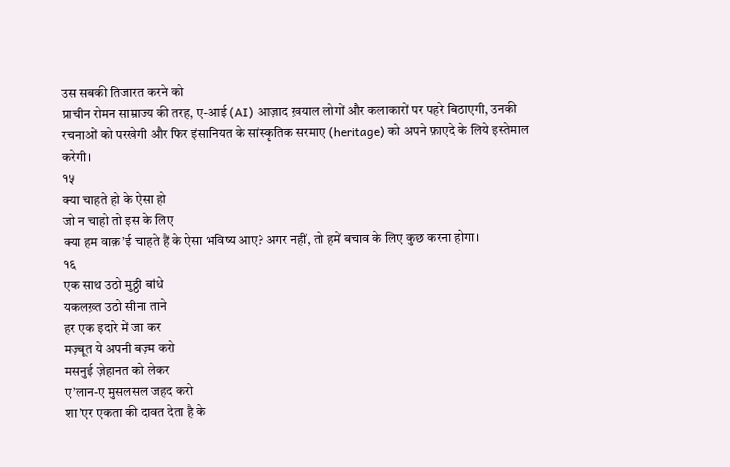उस सबकी तिजारत करने को
प्राचीन रोमन साम्राज्य की तरह, ए-आई (AI) आज़ाद ख़याल लोगों और कलाकारों पर पहरे बिठाएगी, उनकी रचनाओं को परखेगी और फिर इंसानियत के सांस्कृतिक सरमाए (heritage) को अपने फ़ाएदे के लिये इस्तेमाल करेगी।
१५
क्या चाहते हो के ऐसा हो
जो न चाहो तो इस के लिए
क्या हम वाक़’ई चाहते हैं के ऐसा भविष्य आए? अगर नहीं, तो हमें बचाव के लिए कुछ करना होगा।
१६
एक साथ उठो मुठ्ठी बांधे
यकलख़्त उठो सीना ताने
हर एक इदारे में जा कर
मज़्बूत ये अपनी बज़्म करो
मसनुई ज़ेहानत को लेकर
ए’लान-ए मुसलसल जहद करो
शा’एर एकता की दावत देता है के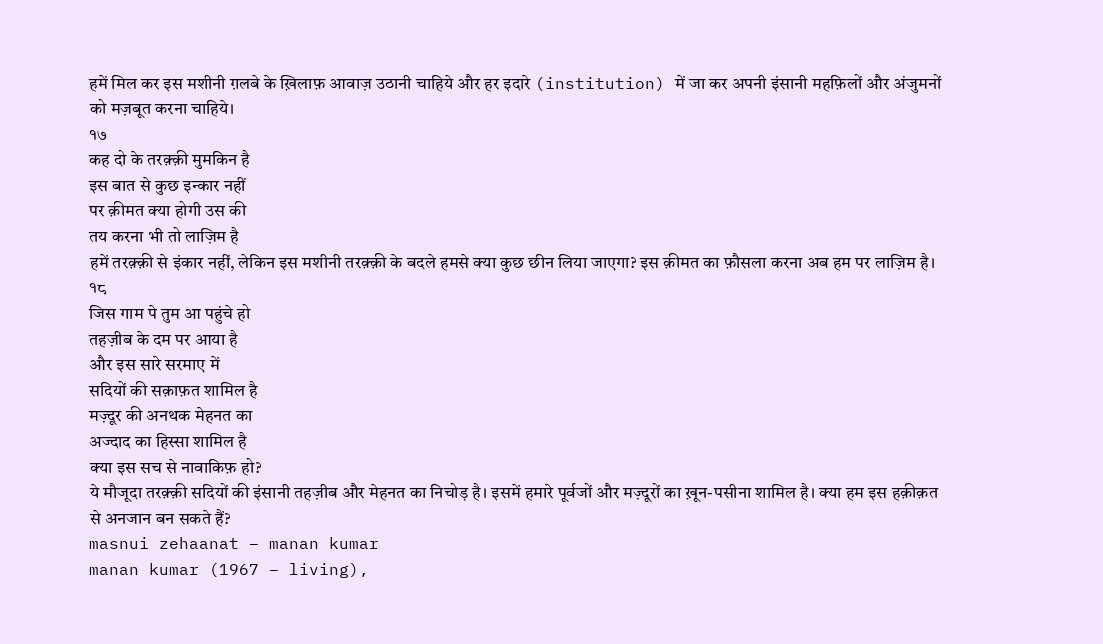हमें मिल कर इस मशीनी ग़लबे के ख़िलाफ़ आवाज़ उठानी चाहिये और हर इदारे (institution) में जा कर अपनी इंसानी महफ़िलों और अंजुमनों को मज़बूत करना चाहिये।
१७
कह दो के तरक़्क़ी मुमकिन है
इस बात से कुछ इन्कार नहीं
पर क़ीमत क्या होगी उस की
तय करना भी तो लाज़िम है
हमें तरक़्क़ी से इंकार नहीं, लेकिन इस मशीनी तरक़्क़ी के बदले हमसे क्या कुछ छीन लिया जाएगा? इस क़ीमत का फ़ौसला करना अब हम पर लाज़िम है।
१८
जिस गाम पे तुम आ पहुंचे हो
तहज़ीब के दम पर आया है
और इस सारे सरमाए में
सदियों की सक़ाफ़त शामिल है
मज़्दूर की अनथक मेहनत का
अज्दाद का हिस्सा शामिल है
क्या इस सच से नावाकिफ़ हो?
ये मौजूदा तरक़्क़ी सदियों की इंसानी तहज़ीब और मेहनत का निचोड़ है। इसमें हमारे पूर्वजों और मज़्दूरों का ख़ून-पसीना शामिल है। क्या हम इस हक़ीक़त से अनजान बन सकते हैं?
masnui zehaanat – manan kumar
manan kumar (1967 – living),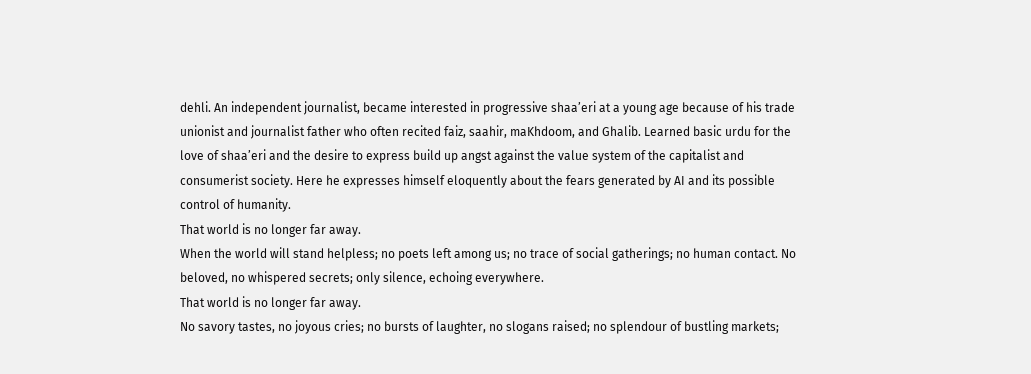dehli. An independent journalist, became interested in progressive shaa’eri at a young age because of his trade unionist and journalist father who often recited faiz, saahir, maKhdoom, and Ghalib. Learned basic urdu for the love of shaa’eri and the desire to express build up angst against the value system of the capitalist and consumerist society. Here he expresses himself eloquently about the fears generated by AI and its possible control of humanity.
That world is no longer far away.
When the world will stand helpless; no poets left among us; no trace of social gatherings; no human contact. No beloved, no whispered secrets; only silence, echoing everywhere.
That world is no longer far away.
No savory tastes, no joyous cries; no bursts of laughter, no slogans raised; no splendour of bustling markets;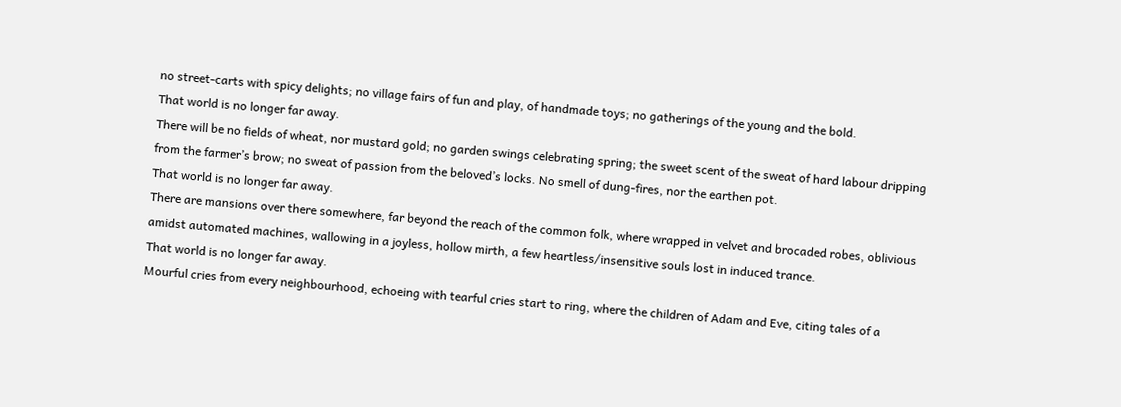no street-carts with spicy delights; no village fairs of fun and play, of handmade toys; no gatherings of the young and the bold.
That world is no longer far away.
There will be no fields of wheat, nor mustard gold; no garden swings celebrating spring; the sweet scent of the sweat of hard labour dripping from the farmer’s brow; no sweat of passion from the beloved’s locks. No smell of dung-fires, nor the earthen pot.
That world is no longer far away.
There are mansions over there somewhere, far beyond the reach of the common folk, where wrapped in velvet and brocaded robes, oblivious amidst automated machines, wallowing in a joyless, hollow mirth, a few heartless/insensitive souls lost in induced trance.
That world is no longer far away.
Mourful cries from every neighbourhood, echoeing with tearful cries start to ring, where the children of Adam and Eve, citing tales of a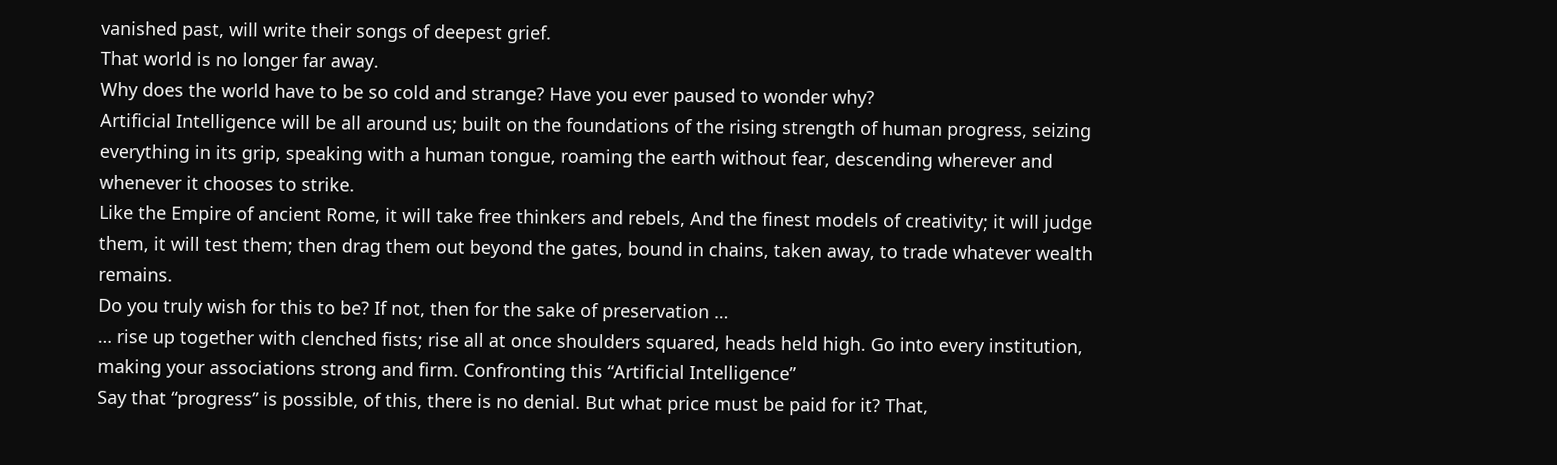vanished past, will write their songs of deepest grief.
That world is no longer far away.
Why does the world have to be so cold and strange? Have you ever paused to wonder why?
Artificial Intelligence will be all around us; built on the foundations of the rising strength of human progress, seizing everything in its grip, speaking with a human tongue, roaming the earth without fear, descending wherever and whenever it chooses to strike.
Like the Empire of ancient Rome, it will take free thinkers and rebels, And the finest models of creativity; it will judge them, it will test them; then drag them out beyond the gates, bound in chains, taken away, to trade whatever wealth remains.
Do you truly wish for this to be? If not, then for the sake of preservation …
… rise up together with clenched fists; rise all at once shoulders squared, heads held high. Go into every institution, making your associations strong and firm. Confronting this “Artificial Intelligence”
Say that “progress” is possible, of this, there is no denial. But what price must be paid for it? That,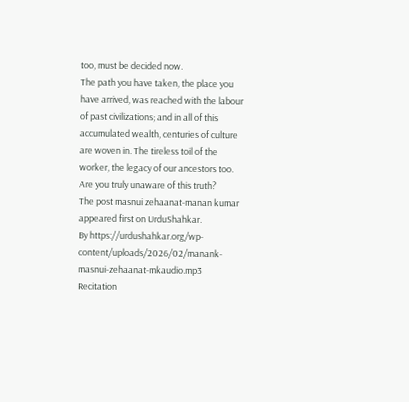too, must be decided now.
The path you have taken, the place you have arrived, was reached with the labour of past civilizations; and in all of this accumulated wealth, centuries of culture are woven in. The tireless toil of the worker, the legacy of our ancestors too. Are you truly unaware of this truth?
The post masnui zehaanat-manan kumar appeared first on UrduShahkar.
By https://urdushahkar.org/wp-content/uploads/2026/02/manank-masnui-zehaanat-mkaudio.mp3
Recitation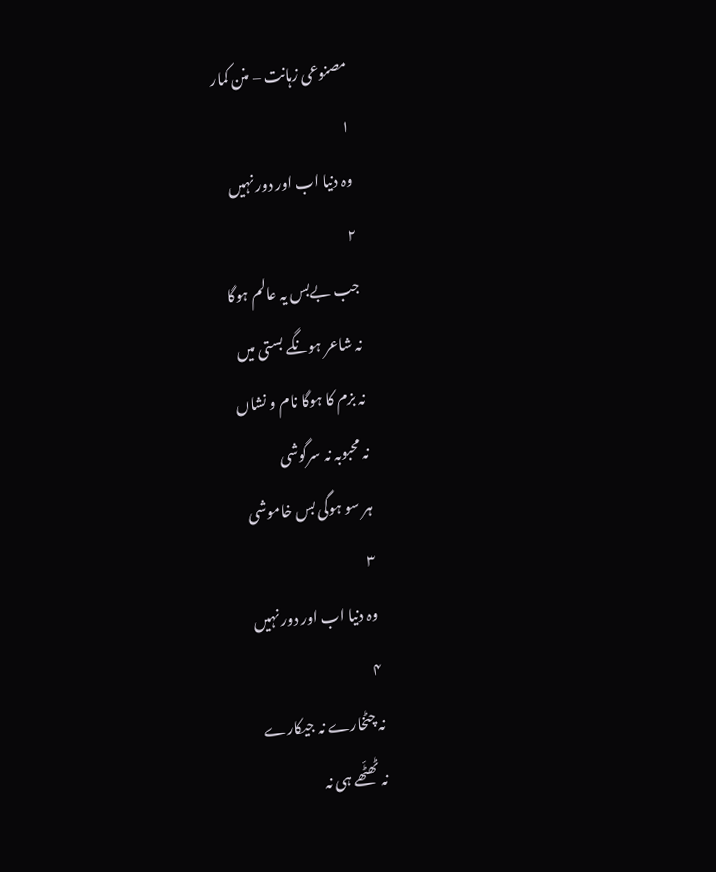مصنوعی زہانت – منن کمار
۱
وہ دنیا اب اور دور نہیں
۲
جب بےبس یہ عالم ہوگا
نہ شاعر ہونگے بستی میں
نہ بزم کا ہوگا نام و نشاں
نہ محبوبہ نہ سرگوشی
ہر سو ہوگی بس خاموشی
۳
وہ دنیا اب اور دور نہیں
۴
نہ چٹخارے نہ جیکارے
نہ ٹھٹّھے ہی نہ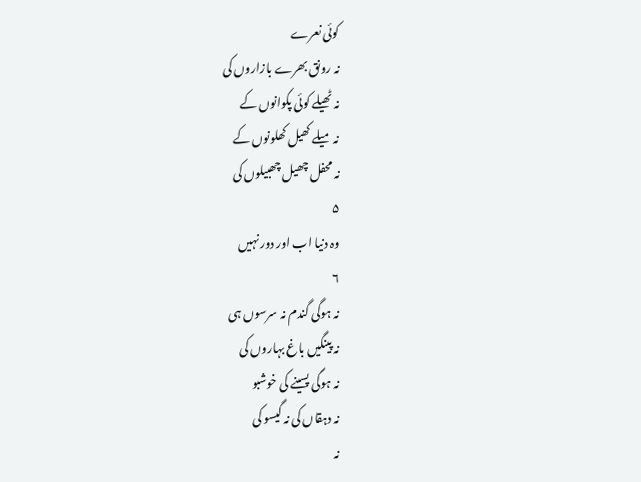کوئی نعرے
نہ رونق بھرے بازاروں کی
نہ ٹھیلے کوئی پکوانوں کے
نہ میلے کھیل کھلونوں کے
نہ محفل چھیل چھبیلوں کی
۵
وہ دنیا اب اور دور نہیں
۶
نہ ہوگی گندم نہ سرسوں ہی
نہ پینگیں باغ بہاروں کی
نہ ہوگی پسینے کی خوشبو
نہ دہقاں کی نہ گیسو کی
نہ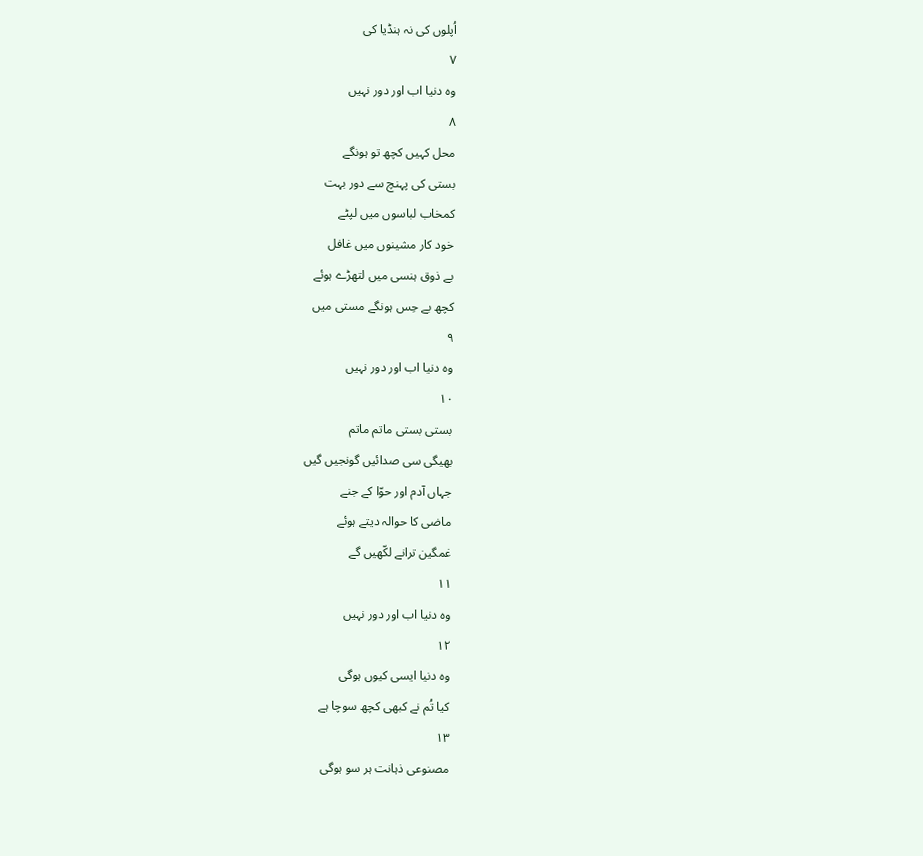اُپلوں کی نہ ہنڈیا کی
۷
وہ دنیا اب اور دور نہیں
۸
محل کہیں کچھ تو ہونگے
بستی کی پہنچ سے دور بہت
کمخاب لباسوں میں لپٹے
خود کار مشینوں میں غافل
بے ذوق ہنسی میں لتھڑے ہوئے
کچھ بے حِس ہونگے مستی میں
۹
وہ دنیا اب اور دور نہیں
۱۰
بستی بستی ماتم ماتم
بھیگی سی صدائیں گونجیں گیں
جہاں آدم اور حوّا کے جنے
ماضی کا حوالہ دیتے ہوئے
غمگین ترانے لکّھیں گے
۱۱
وہ دنیا اب اور دور نہیں
۱۲
وہ دنیا ایسی کیوں ہوگی
کیا تُم نے کبھی کچھ سوچا ہے
۱۳
مصنوعی ذہانت ہر سو ہوگی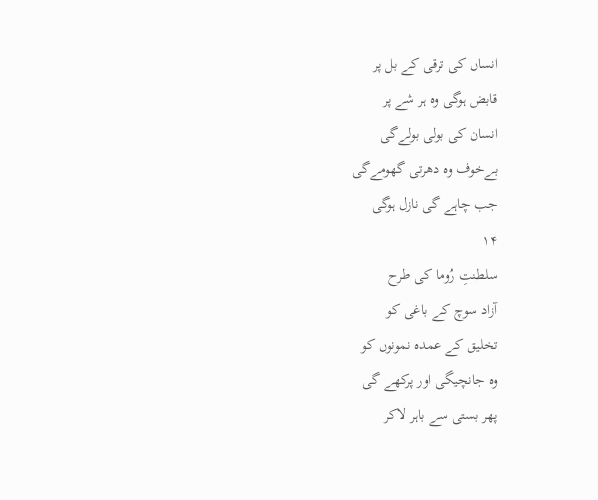انساں کی ترقی کے بل پر
قابض ہوگی وہ ہر شے پر
انسان کی بولی بولےگی
بےخوف وہ دھرتی گھومےگی
جب چاہے گی نازل ہوگی
۱۴
سلطنتِ رُوما کی طرح
آزاد سوچ کے باغی کو
تخلیق کے عمدہ نمونوں کو
وہ جانچیگی اور پرکھے گی
پھر بستی سے باہر لاکر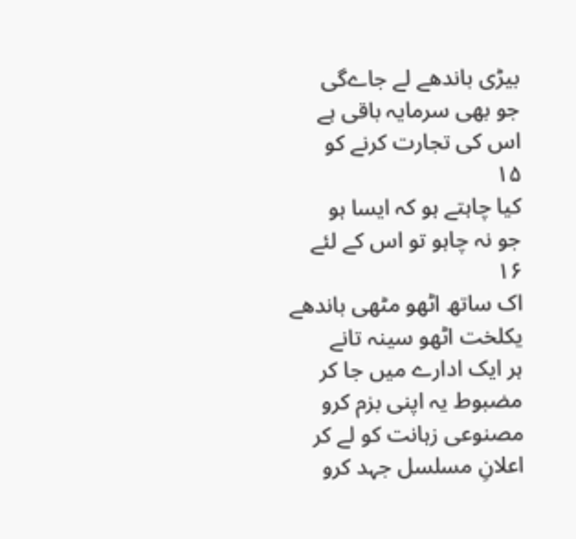بیڑی باندھے لے جاےگی
جو بھی سرمایہ باقی ہے
اس کی تجارت کرنے کو
۱۵
کیا چاہتے ہو کہ ایسا ہو
جو نہ چاہو تو اس کے لئے
۱۶
اک ساتھ اٹھو مٹھی باندھے
یکلخت اٹھو سینہ تانے
ہر ایک ادارے میں جا کر
مضبوط یہ اپنی بزم کرو
مصنوعی زہانت کو لے کر
اعلانِ مسلسل جہد کرو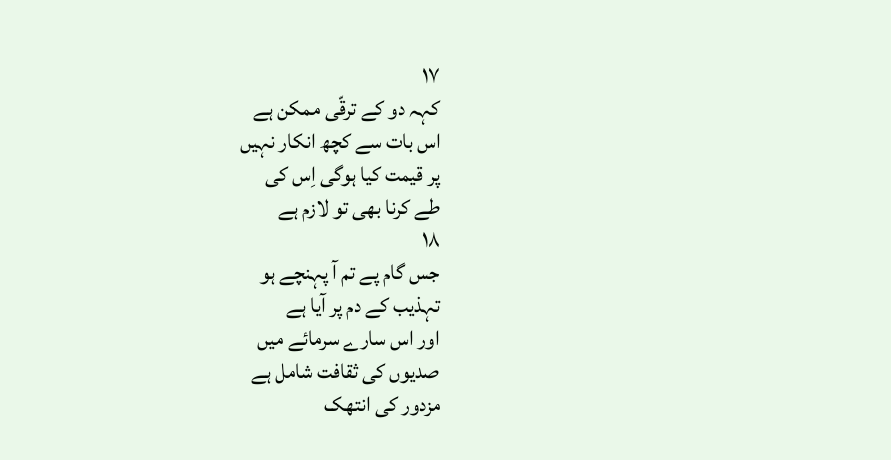۱۷
کہہ دو کے ترقّی ممکن ہے
اس بات سے کچھ انکار نہیں
پر قیمت کیا ہوگی اِس کی
طے کرنا بھی تو لازم ہے
۱۸
جس گام پے تم آ پہنچے ہو
تہذیب کے دم پر آیا ہے
اور اس سارے سرمائے میں
صدیوں کی ثقافت شامل ہے
مزدور کی انتھک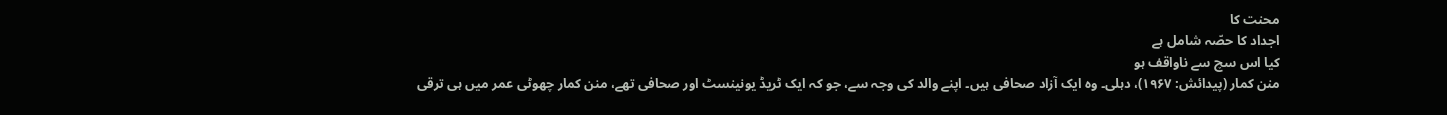محنت کا
اجداد کا حصّہ شامل ہے
کیا اس سچ سے ناواقف ہو
منن کمار (پیدائش: ۱۹۶۷)، دہلی۔ وہ ایک آزاد صحافی ہیں۔ اپنے والد کی وجہ سے، جو کہ ایک ٹریڈ یونینسٹ اور صحافی تھے، منن کمار چھوٹی عمر میں ہی ترقی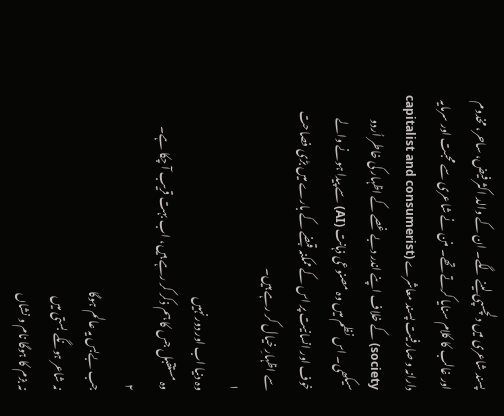پسند شاعری میں دلچسپی لینے لگے۔ ان کے والد اکثر فیض، ساحر، مخدوم اور غالب کا کلام سنایا کرتے تھے۔ منن نے شاعری سے محبت اور سرمایہ دارانہ و صارفیت پسند معاشرے (capitalist and consumerist society) کے خلاف اپنے اندر دبے غصے کے اظہار کی خاطر اُردو سیکھی۔ اس نظم میں وہ مصنوعی ذہانت (AI) سے پیدا ہونے والے خوف اور انسانیت پر اس کے ممکنہ قبضے کے بارے میں بڑی فصاحت سے اظہارِ خیال کر رہے ہیں۔
۱
وہ دنیا اب اور دور نہیں
وہ مستقبل جس کا ہم ذکر کر رہے ہیں، اب بہت قریب آ چکا ہے۔
۲
جب بےبس یہ عالم ہوگا
نہ شاعر ہونگے بستی میں
نہ بزم کا ہوگا نام و نشاں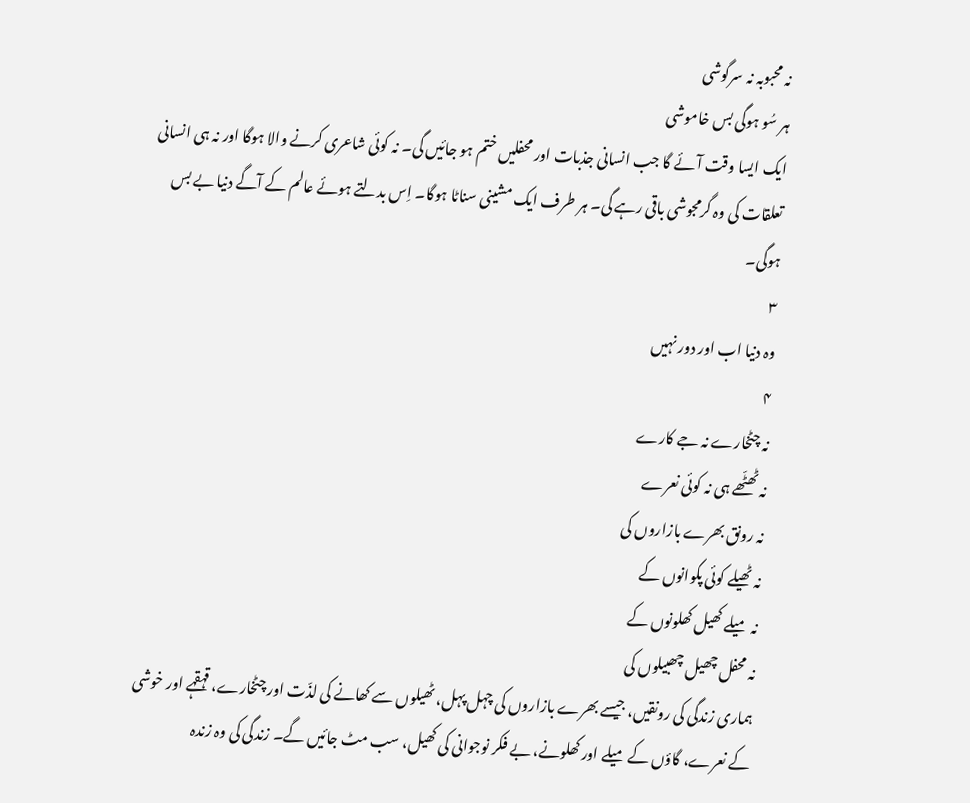نہ محبوبہ نہ سرگوشی
ہر سُو ہوگی بس خاموشی
ایک ایسا وقت آئے گا جب انسانی جذبات اور محفلیں ختم ہو جائیں گی۔ نہ کوئی شاعری کرنے والا ہوگا اور نہ ہی انسانی تعلقات کی وہ گرمجوشی باقی رہے گی۔ ہر طرف ایک مشینی سناٹا ہوگا۔ اِس بدلتے ہوئے عالم کے آگے دنیا بے بس ہوگی۔
۳
وہ دنیا اب اور دور نہیں
۴
نہ چٹخارے نہ جے کارے
نہ ٹھٹّھے ہی نہ کوئی نعرے
نہ رونق بھرے بازاروں کی
نہ ٹھیلے کوئی پکوانوں کے
نہ میلے کھیل کھلونوں کے
نہ محفل چھیل چھبیلوں کی
ہماری زندگی کی رونقیں، جیسے بھرے بازاروں کی چہل پہل، ٹھیلوں سے کھانے کی لذّت اور چٹخارے، قہقہے اور خوشی کے نعرے، گاؤں کے میلے اور کھلونے، بے فکر نوجوانی کی کھیل، سب مٹ جائیں گے۔ زندگی کی وہ زندہ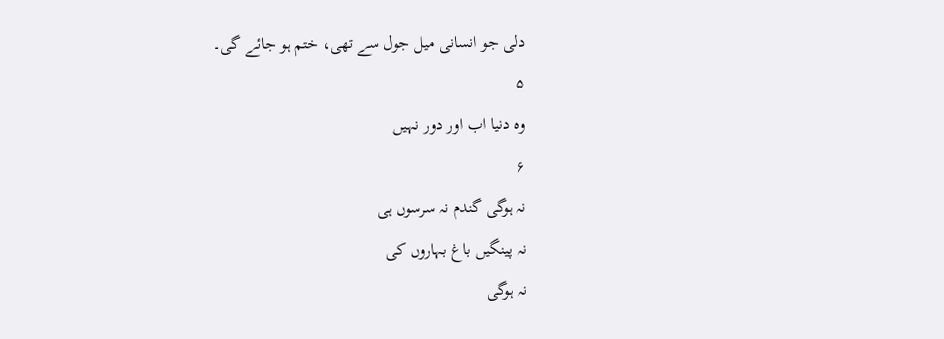دلی جو انسانی میل جول سے تھی، ختم ہو جائے گی۔
۵
وہ دنیا اب اور دور نہیں
۶
نہ ہوگی گندم نہ سرسوں ہی
نہ پینگیں باغ بہاروں کی
نہ ہوگی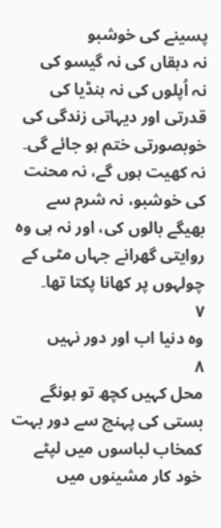پسینے کی خوشبو
نہ دہقاں کی نہ گیسو کی
نہ اُپلوں کی نہ ہنڈیا کی
قدرتی اور دیہاتی زندگی کی خوبصورتی ختم ہو جائے گی۔ نہ کھیت ہوں گے، نہ محنت کی خوشبو، نہ شرم سے بھیگے بالوں کی، اور نہ ہی وہ روایتی گھرانے جہاں مٹی کے چولہوں پر کھانا پکتا تھا۔
۷
وہ دنیا اب اور دور نہیں
۸
محل کہیں کچھ تو ہونگے
بستی کی پہنچ سے دور بہت
کمخاب لباسوں میں لپٹے
خود کار مشینوں میں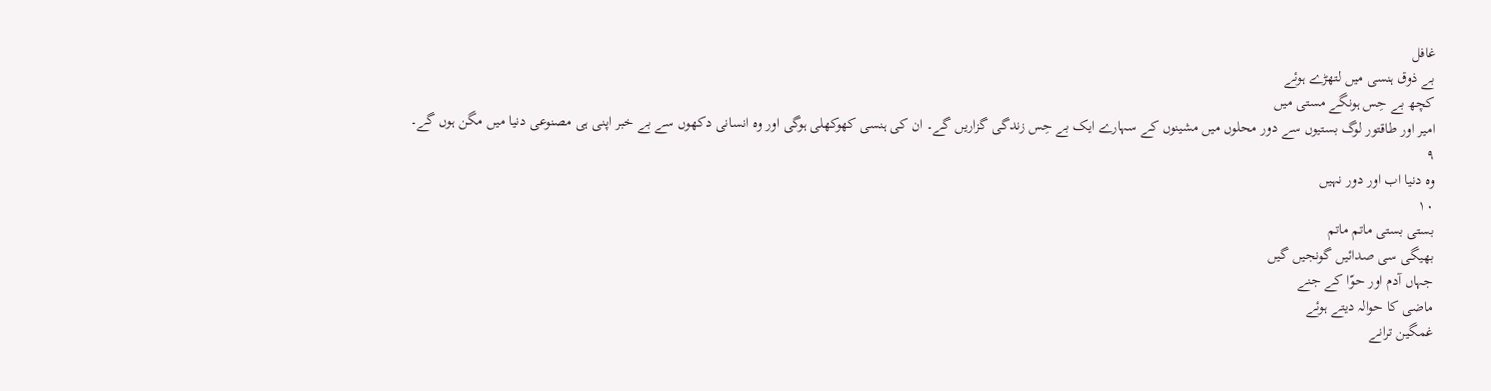غافل
بے ذوق ہنسی میں لتھڑے ہوئے
کچھ بے حِس ہونگے مستی میں
امیر اور طاقتور لوگ بستیوں سے دور محلوں میں مشینوں کے سہارے ایک بے حِس زندگی گزاریں گے۔ ان کی ہنسی کھوکھلی ہوگی اور وہ انسانی دکھوں سے بے خبر اپنی ہی مصنوعی دنیا میں مگن ہوں گے۔
۹
وہ دنیا اب اور دور نہیں
۱۰
بستی بستی ماتم ماتم
بھیگی سی صدائیں گونجیں گیں
جہاں آدم اور حوّا کے جنے
ماضی کا حوالہ دیتے ہوئے
غمگین ترانے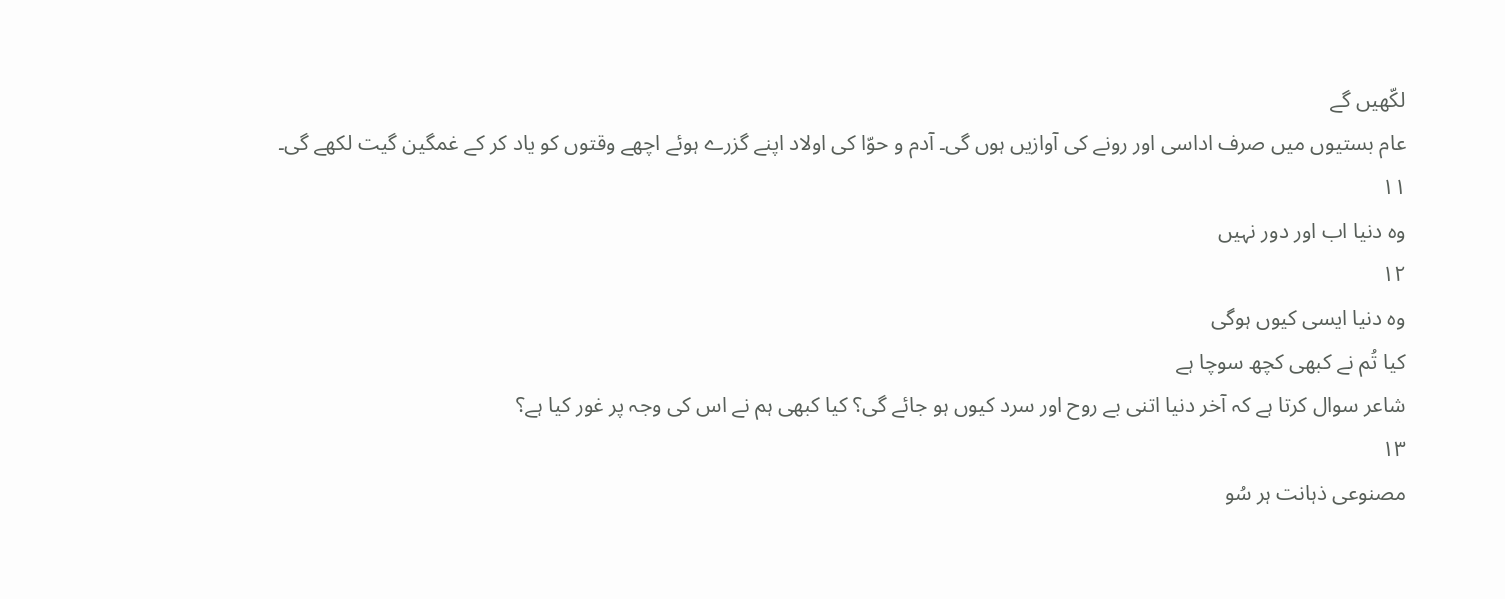لکّھیں گے
عام بستیوں میں صرف اداسی اور رونے کی آوازیں ہوں گی۔ آدم و حوّا کی اولاد اپنے گزرے ہوئے اچھے وقتوں کو یاد کر کے غمگین گیت لکھے گی۔
۱۱
وہ دنیا اب اور دور نہیں
۱۲
وہ دنیا ایسی کیوں ہوگی
کیا تُم نے کبھی کچھ سوچا ہے
شاعر سوال کرتا ہے کہ آخر دنیا اتنی بے روح اور سرد کیوں ہو جائے گی؟ کیا کبھی ہم نے اس کی وجہ پر غور کیا ہے؟
۱۳
مصنوعی ذہانت ہر سُو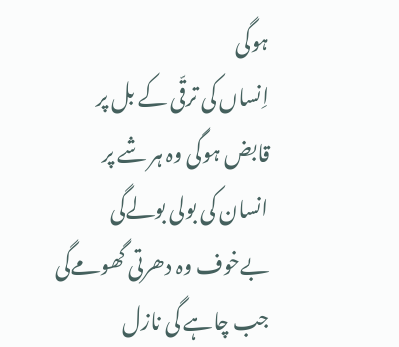ہوگی
اِنساں کی ترقّی کے بل پر
قابض ہوگی وہ ہر شے پر
انسان کی بولی بولےگی
بےخوف وہ دھرتی گھومےگی
جب چاہے گی نازل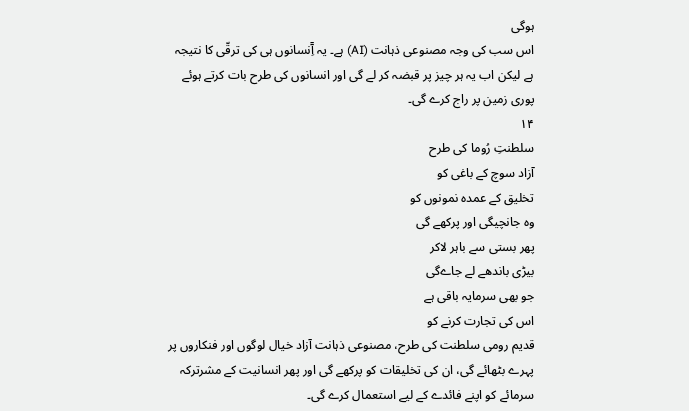ہوگی
اس سب کی وجہ مصنوعی ذہانت (AI) ہے۔ یہ آِٓنسانوں ہی کی ترقّی کا نتیجہ ہے لیکن اب یہ ہر چیز پر قبضہ کر لے گی اور انسانوں کی طرح بات کرتے ہوئے پوری زمین پر راج کرے گی۔
۱۴
سلطنتِ رُوما کی طرح
آزاد سوچ کے باغی کو
تخلیق کے عمدہ نمونوں کو
وہ جانچیگی اور پرکھے گی
پھر بستی سے باہر لاکر
بیڑی باندھے لے جاےگی
جو بھی سرمایہ باقی ہے
اس کی تجارت کرنے کو
قدیم رومی سلطنت کی طرح، مصنوعی ذہانت آزاد خیال لوگوں اور فنکاروں پر پہرے بٹھائے گی، ان کی تخلیقات کو پرکھے گی اور پھر انسانیت کے مشرترکہ سرمائے کو اپنے فائدے کے لیے استعمال کرے گی۔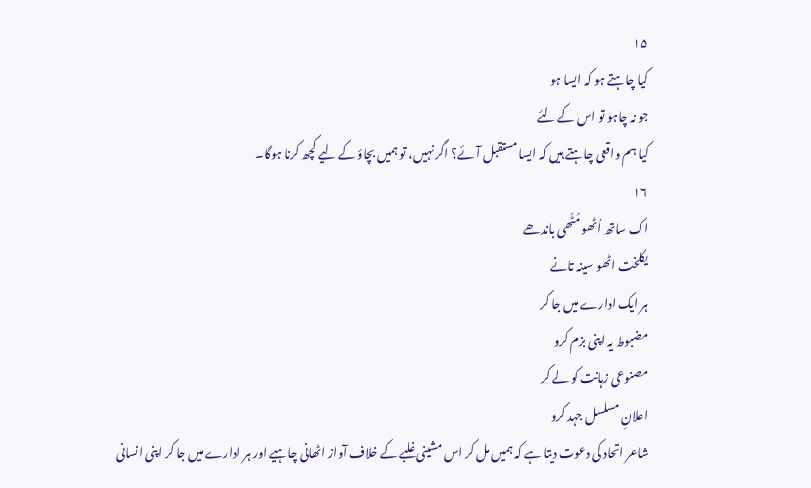۱۵
کیا چاہتے ہو کہ ایسا ہو
جو نہ چاہو تو اس کے لئے
کیا ہم واقعی چاہتے ہیں کہ ایسا مستقبل آئے؟ اگر نہیں، تو ہمیں بچاؤ کے لیے کچھ کرنا ہوگا۔
۱۶
اک ساتھ اُٹھو مُٹّھی باندھے
یکلخت اٹھو سینہ تانے
ہر ایک ادارے میں جا کر
مضبوط یہ اپنی بزم کرو
مصنوعی زہانت کو لے کر
اعلانِ مسلسل جہد کرو
شاعر اتحاد کی دعوت دیتا ہے کہ ہمیں مل کر اس مشینی غلبے کے خلاف آواز اٹھانی چاہیے اور ہر ادارے میں جا کر اپنی انسانی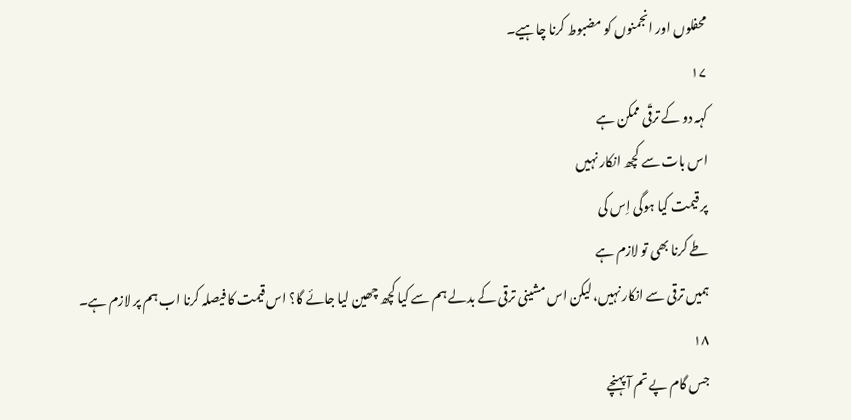محفلوں اور انجمنوں کو مضبوط کرنا چاہیے۔
۱۷
کہہ دو کے ترقّی ممکن ہے
اس بات سے کچھ انکار نہیں
پر قیمت کیا ہوگی اِس کی
طے کرنا بھی تو لازم ہے
ہمیں ترقی سے انکار نہیں، لیکن اس مشینی ترقی کے بدلے ہم سے کیا کچھ چھین لیا جائے گا؟ اس قیمت کا فیصلہ کرنا اب ہم پر لازم ہے۔
۱۸
جس گام پے تم آ پہنچے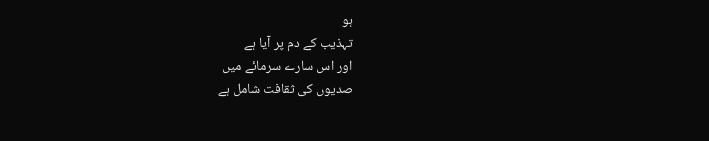ہو
تہذیب کے دم پر آیا ہے
اور اس سارے سرمائے میں
صدیوں کی ثقافت شامل ہے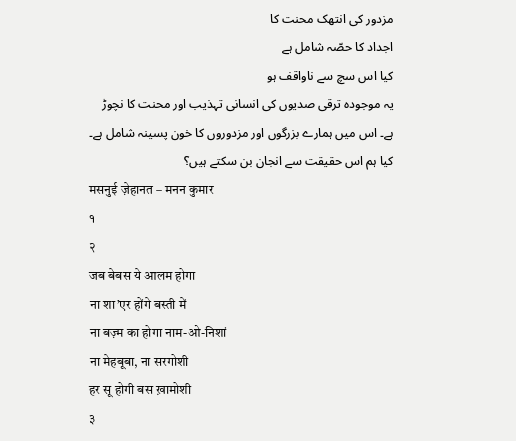مزدور کی انتھک محنت کا
اجداد کا حصّہ شامل ہے
کیا اس سچ سے ناواقف ہو
یہ موجودہ ترقی صدیوں کی انسانی تہذیب اور محنت کا نچوڑ ہے۔ اس میں ہمارے بزرگوں اور مزدوروں کا خون پسینہ شامل ہے۔ کیا ہم اس حقیقت سے انجان بن سکتے ہیں؟
मसनुई ज़ेहानत – मनन कुमार
१
२
जब बेबस ये आलम होगा
ना शा’एर होंगे बस्ती में
ना बज़्म का होगा नाम-ओ-निशां
ना मेहबूबा, ना सरगोशी
हर सू होगी बस ख़ामोशी
३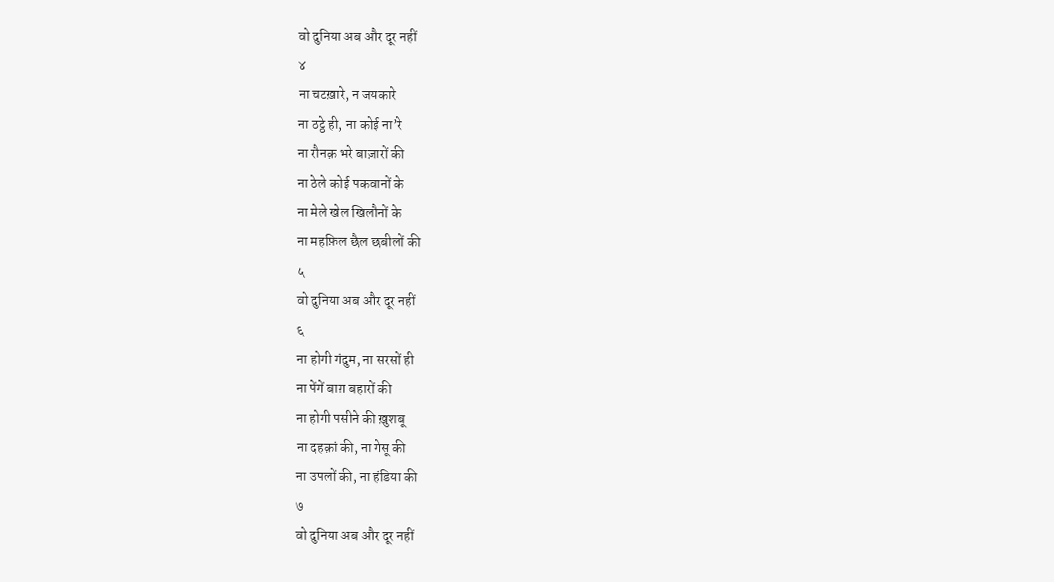वो दुनिया अब और दूर नहीं
४
ना चटख़ारे, न जयकारे
ना ठट्ठे ही, ना कोई ना’रे
ना रौनक़ भरे बाज़ारों की
ना ठेले कोई पकवानों के
ना मेले खेल खिलौनों के
ना महफ़िल छैल छबीलों की
५
वो दुनिया अब और दूर नहीं
६
ना होगी गंदुम, ना सरसों ही
ना पेंगें बाग़ बहारों की
ना होगी पसीने की ख़ुशबू
ना दहक़ां की, ना गेसू की
ना उपलों की, ना हंडिया की
७
वो दुनिया अब और दूर नहीं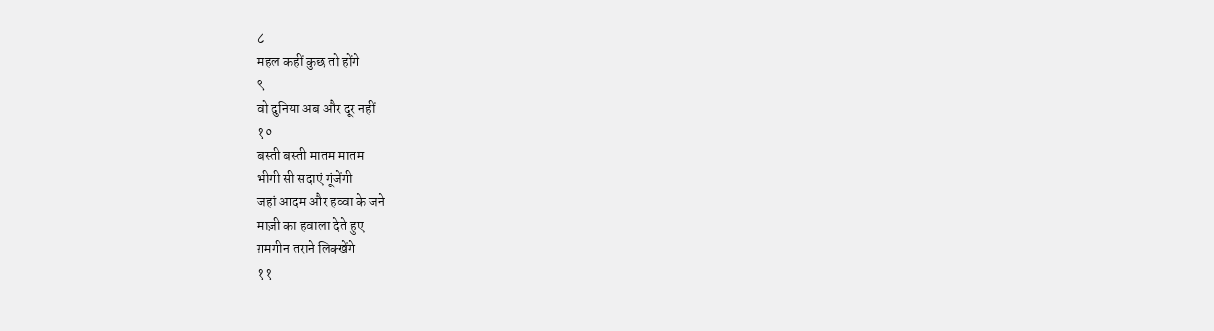८
महल कहीं कुछ तो होंगे
९
वो दुनिया अब और दूर नहीं
१०
बस्ती बस्ती मातम मातम
भीगी सी सदाएं गूंजेंगी
जहां आदम और हव्वा के जने
माज़ी का हवाला देते हुए
ग़मगीन तराने लिक्खेंगे
११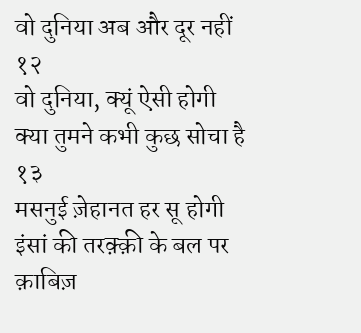वो दुनिया अब और दूर नहीं
१२
वो दुनिया, क्यूं ऐसी होगी
क्या तुमने कभी कुछ सोचा है
१३
मसनुई ज़ेहानत हर सू होगी
इंसां की तरक़्क़ी के बल पर
क़ाबिज़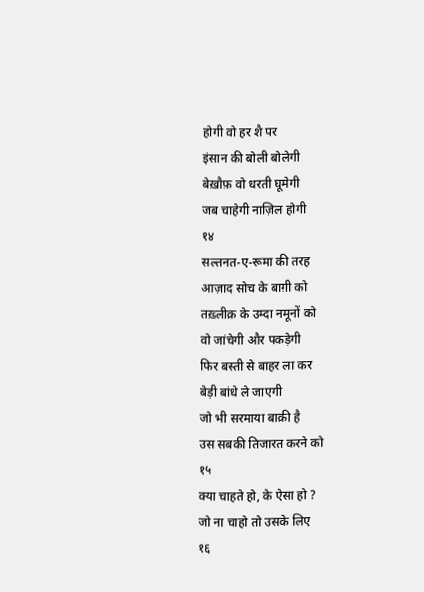होगी वो हर शै पर
इंसान की बोली बोलेगी
बेख़ौफ़ वो धरती घूमेगी
जब चाहेगी नाज़िल होगी
१४
सल्तनत-ए-रूमा की तरह
आज़ाद सोच के बाग़ी को
तख़्लीक़ के उम्दा नमूनों को
वो जांचेगी और पकड़ेगी
फिर बस्ती से बाहर ला कर
बेड़ी बांधे ले जाएगी
जो भी सरमाया बाक़ी है
उस सबकी तिजारत करने को
१५
क्या चाहते हो, के ऐसा हो ?
जो ना चाहो तो उसके लिए
१६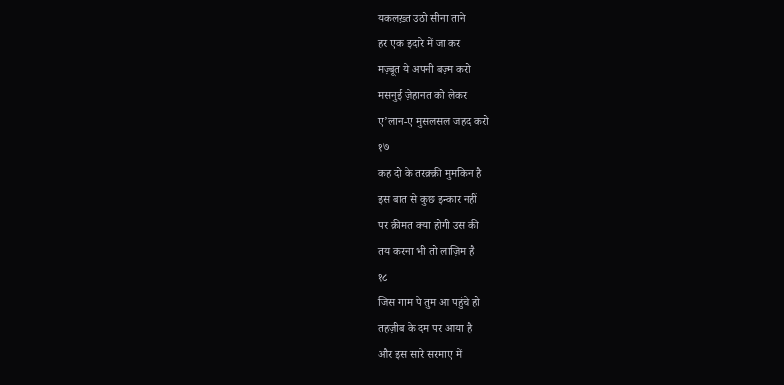यकलख़्त उठो सीना ताने
हर एक इदारे में जा कर
मज़्बूत ये अपनी बज़्म करो
मसनुई ज़ेहानत को लेकर
ए’लान-ए मुसलसल जहद करो
१७
कह दो के तरक़्क़ी मुमकिन है
इस बात से कुछ इन्कार नहीं
पर क़ीमत क्या होगी उस की
तय करना भी तो लाज़िम है
१८
जिस गाम पे तुम आ पहुंचे हो
तहज़ीब के दम पर आया है
और इस सारे सरमाए में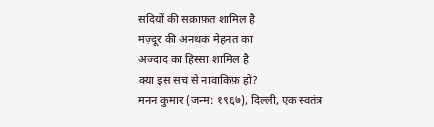सदियों की सक़ाफ़त शामिल है
मज़्दूर की अनथक मेहनत का
अज्दाद का हिस्सा शामिल है
क्या इस सच से नावाकिफ़ हो?
मनन कुमार (जन्म: १९६७), दिल्ली, एक स्वतंत्र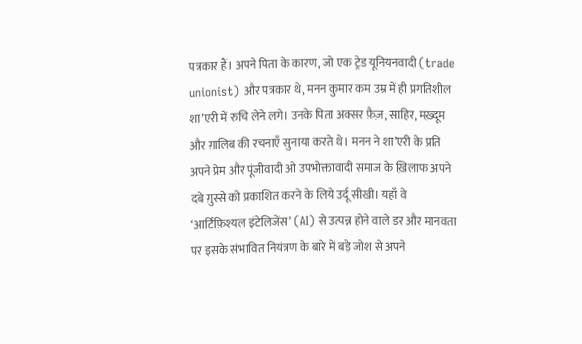पत्रकार हैं। अपने पिता के कारण, जो एक ट्रेड यूनियनवादी (trade unionist) और पत्रकार थे, मनन कुमार कम उम्र में ही प्रगतिशील शा’एरी में रुचि लेने लगे। उनके पिता अक्सर फ़ैज़, साहिर, मख़्दूम और ग़ालिब की रचनाएँ सुनाया करते थे। मनन ने शा’एरी के प्रति अपने प्रेम और पूंजीवादी ओ उपभोक्तावादी समाज के ख़िलाफ अपने दबे ग़ुस्से को प्रकाशित करने के लिये उर्दू सीखी। यहाँ वे ‘आर्टिफ़िश्यल इंटेलिजेंस’ (AI) से उत्पन्न होने वाले डर और मानवता पर इसके संभावित नियंत्रण के बारे में बड़े जोश से अपने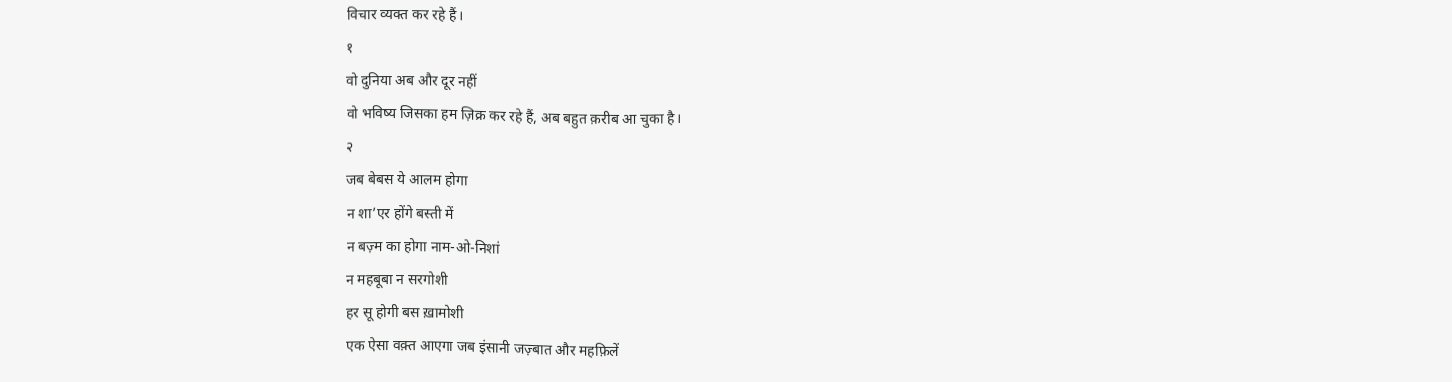विचार व्यक्त कर रहे हैं।
१
वो दुनिया अब और दूर नहीं
वो भविष्य जिसका हम ज़िक्र कर रहे हैं, अब बहुत क़रीब आ चुका है।
२
जब बेबस ये आलम होगा
न शा’एर होंगे बस्ती में
न बज़्म का होगा नाम-ओ-निशां
न महबूबा न सरगोशी
हर सू होगी बस ख़ामोशी
एक ऐसा वक़्त आएगा जब इंसानी जज़्बात और महफ़िलें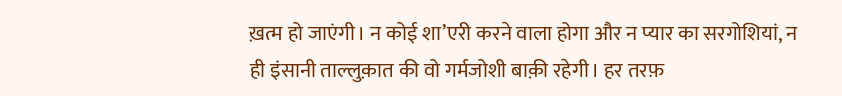ख़त्म हो जाएंगी। न कोई शा’एरी करने वाला होगा और न प्यार का सरगोशियां, न ही इंसानी ताल्लुक़ात की वो गर्मजोशी बाक़ी रहेगी। हर तरफ़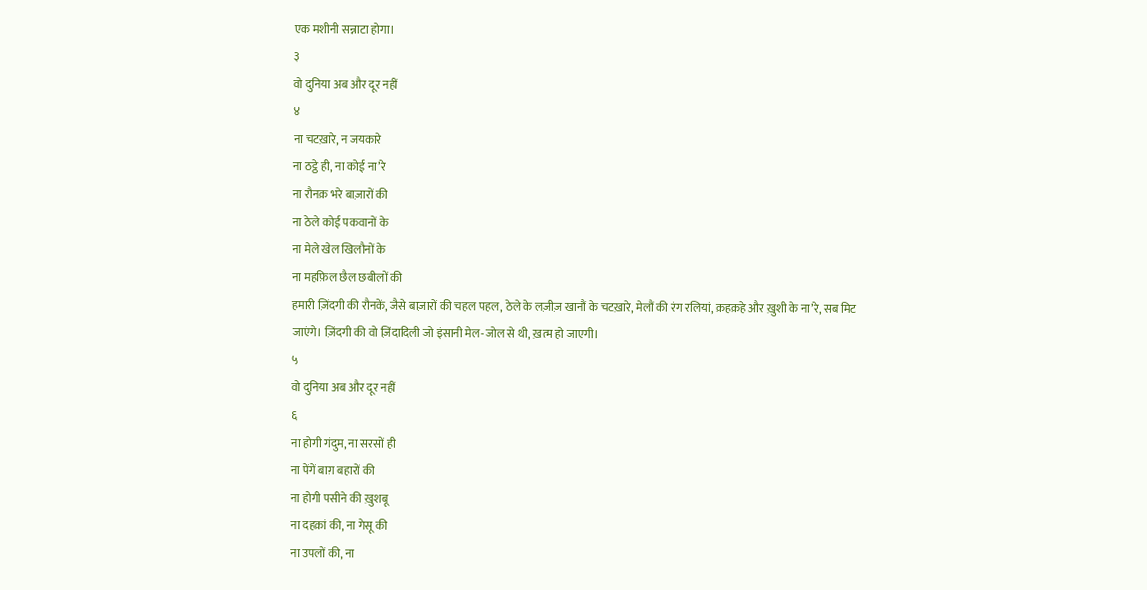एक मशीनी सन्नाटा होगा।
३
वो दुनिया अब और दूर नहीं
४
ना चटख़ारे, न जयकारे
ना ठट्ठे ही, ना कोई ना’रे
ना रौनक़ भरे बाज़ारों की
ना ठेले कोई पकवानों के
ना मेले खेल खिलौनों के
ना महफ़िल छैल छबीलों की
हमारी ज़िंदगी की रौनकें, जैसे बाज़ारों की चहल पहल, ठेले के लज़ीज़ खानौं के चटख़ारे, मेलौं की रंग रलियां, क़हक़हे और ख़ुशी के ना’रे, सब मिट जाएंगे। ज़िंदगी की वो ज़िंदादिली जो इंसानी मेल-जोल से थी, ख़त्म हो जाएगी।
५
वो दुनिया अब और दूर नहीं
६
ना होगी गंदुम, ना सरसों ही
ना पेंगें बाग़ बहारों की
ना होगी पसीने की ख़ुशबू
ना दहक़ां की, ना गेसू की
ना उपलों की, ना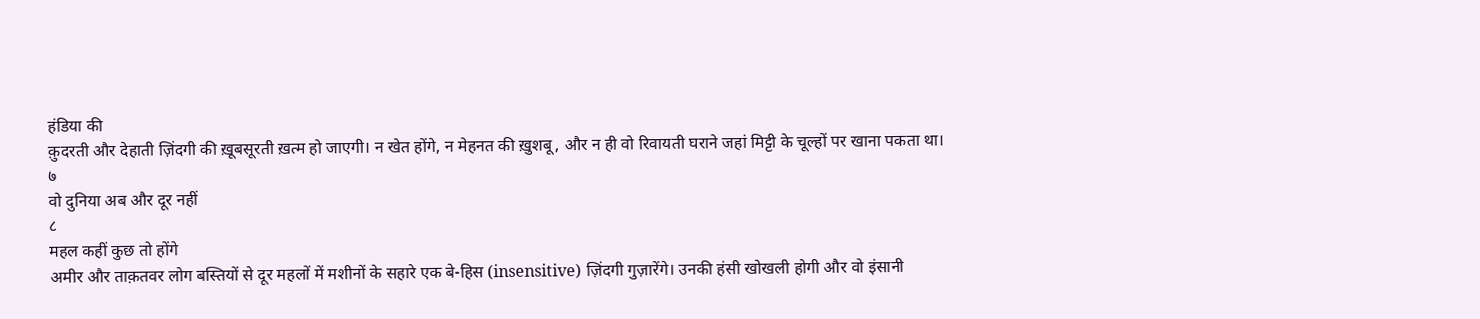हंडिया की
क़ुदरती और देहाती ज़िंदगी की ख़ूबसूरती ख़त्म हो जाएगी। न खेत होंगे, न मेहनत की ख़ुशबू, और न ही वो रिवायती घराने जहां मिट्टी के चूल्हों पर खाना पकता था।
७
वो दुनिया अब और दूर नहीं
८
महल कहीं कुछ तो होंगे
अमीर और ताक़तवर लोग बस्तियों से दूर महलों में मशीनों के सहारे एक बे-हिस (insensitive) ज़िंदगी गुज़ारेंगे। उनकी हंसी खोखली होगी और वो इंसानी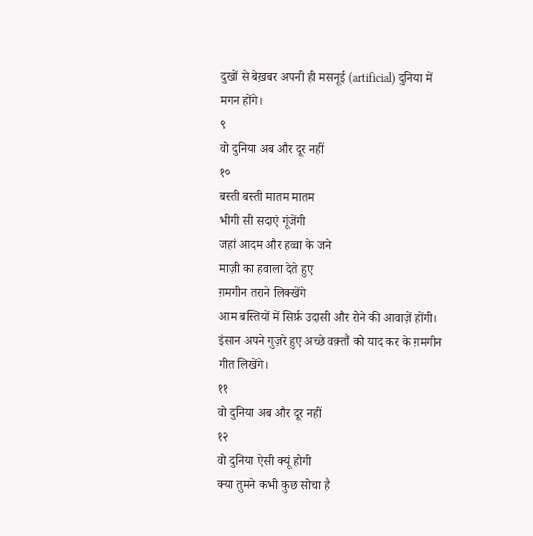दुखों से बेख़बर अपनी ही मसनूई (artificial) दुनिया में मगन होंगे।
९
वो दुनिया अब और दूर नहीं
१०
बस्ती बस्ती मातम मातम
भीगी सी सदाएं गूंजेंगी
जहां आदम और हव्वा के जने
माज़ी का हवाला देते हुए
ग़मगीन तराने लिक्खेंगे
आम बस्तियों में सिर्फ़ उदासी और रोने की आवाज़ें होंगी। इंसान अपने गुज़रे हुए अच्छे वक़्तौं को याद कर के ग़मगीन गीत लिखेंगे।
११
वो दुनिया अब और दूर नहीं
१२
वो दुनिया ऐसी क्यूं होगी
क्या तुमने कभी कुछ सोचा है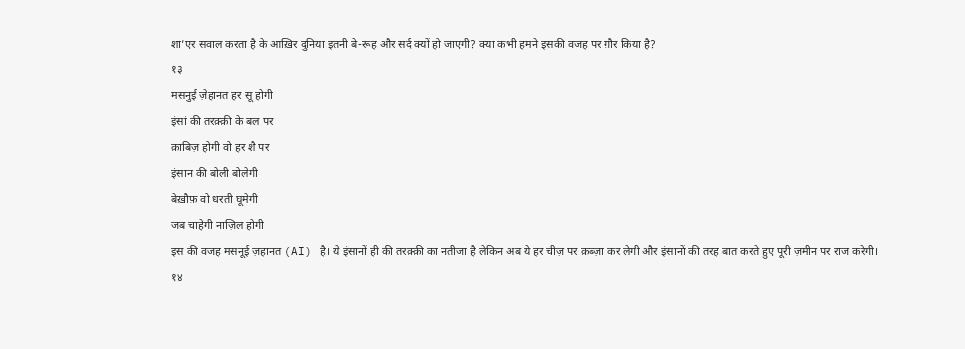शा’एर सवाल करता है के आख़िर दुनिया इतनी बे-रूह और सर्द क्यों हो जाएगी? क्या कभी हमने इसकी वजह पर ग़ौर किया है?
१३
मसनुई ज़ेहानत हर सू होगी
इंसां की तरक़्क़ी के बल पर
क़ाबिज़ होगी वो हर शै पर
इंसान की बोली बोलेगी
बेख़ौफ़ वो धरती घूमेगी
जब चाहेगी नाज़िल होगी
इस की वजह मसनूई ज़हानत (AI) है। ये इंसानों ही की तरक़्क़ी का नतीजा है लेकिन अब ये हर चीज़ पर क़ब्ज़ा कर लेगी और इंसानों की तरह बात करते हुए पूरी ज़मीन पर राज करेगी।
१४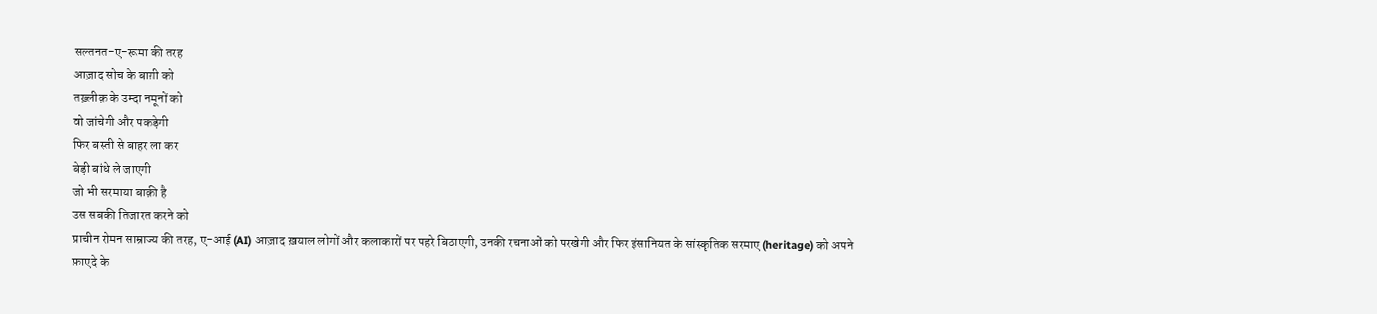सल्तनत-ए-रूमा की तरह
आज़ाद सोच के बाग़ी को
तख़्लीक़ के उम्दा नमूनों को
वो जांचेगी और पकड़ेगी
फिर बस्ती से बाहर ला कर
बेड़ी बांधे ले जाएगी
जो भी सरमाया बाक़ी है
उस सबकी तिजारत करने को
प्राचीन रोमन साम्राज्य की तरह, ए-आई (AI) आज़ाद ख़याल लोगों और कलाकारों पर पहरे बिठाएगी, उनकी रचनाओं को परखेगी और फिर इंसानियत के सांस्कृतिक सरमाए (heritage) को अपने फ़ाएदे के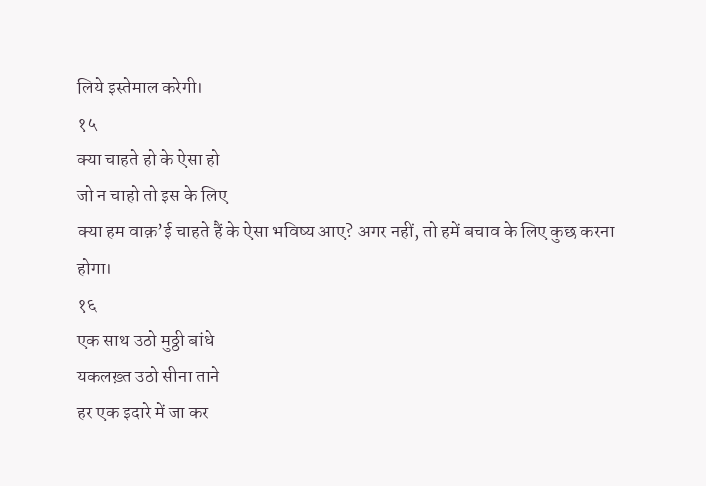लिये इस्तेमाल करेगी।
१५
क्या चाहते हो के ऐसा हो
जो न चाहो तो इस के लिए
क्या हम वाक़’ई चाहते हैं के ऐसा भविष्य आए? अगर नहीं, तो हमें बचाव के लिए कुछ करना होगा।
१६
एक साथ उठो मुठ्ठी बांधे
यकलख़्त उठो सीना ताने
हर एक इदारे में जा कर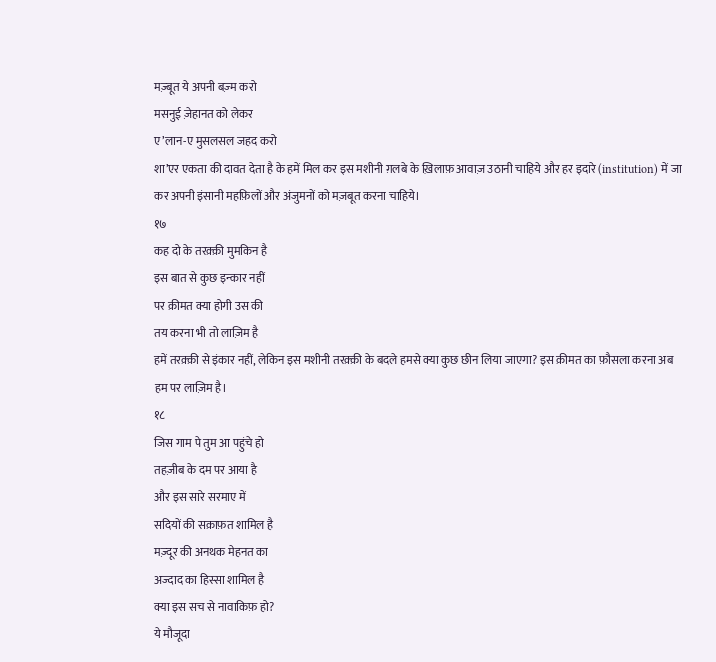मज़्बूत ये अपनी बज़्म करो
मसनुई ज़ेहानत को लेकर
ए’लान-ए मुसलसल जहद करो
शा’एर एकता की दावत देता है के हमें मिल कर इस मशीनी ग़लबे के ख़िलाफ़ आवाज़ उठानी चाहिये और हर इदारे (institution) में जा कर अपनी इंसानी महफ़िलों और अंजुमनों को मज़बूत करना चाहिये।
१७
कह दो के तरक़्क़ी मुमकिन है
इस बात से कुछ इन्कार नहीं
पर क़ीमत क्या होगी उस की
तय करना भी तो लाज़िम है
हमें तरक़्क़ी से इंकार नहीं, लेकिन इस मशीनी तरक़्क़ी के बदले हमसे क्या कुछ छीन लिया जाएगा? इस क़ीमत का फ़ौसला करना अब हम पर लाज़िम है।
१८
जिस गाम पे तुम आ पहुंचे हो
तहज़ीब के दम पर आया है
और इस सारे सरमाए में
सदियों की सक़ाफ़त शामिल है
मज़्दूर की अनथक मेहनत का
अज्दाद का हिस्सा शामिल है
क्या इस सच से नावाकिफ़ हो?
ये मौजूदा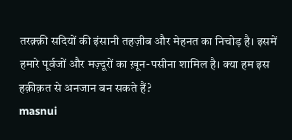तरक़्क़ी सदियों की इंसानी तहज़ीब और मेहनत का निचोड़ है। इसमें हमारे पूर्वजों और मज़्दूरों का ख़ून-पसीना शामिल है। क्या हम इस हक़ीक़त से अनजान बन सकते हैं?
masnui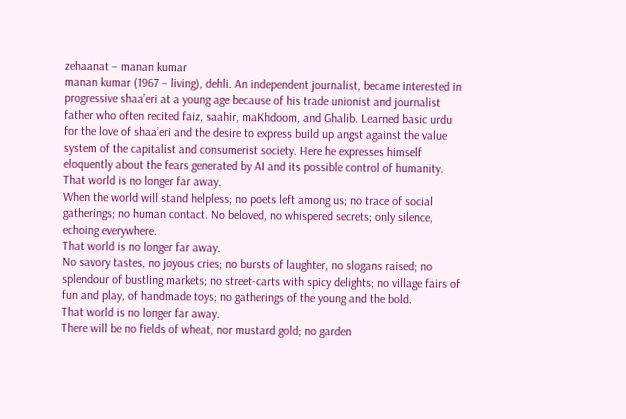zehaanat – manan kumar
manan kumar (1967 – living), dehli. An independent journalist, became interested in progressive shaa’eri at a young age because of his trade unionist and journalist father who often recited faiz, saahir, maKhdoom, and Ghalib. Learned basic urdu for the love of shaa’eri and the desire to express build up angst against the value system of the capitalist and consumerist society. Here he expresses himself eloquently about the fears generated by AI and its possible control of humanity.
That world is no longer far away.
When the world will stand helpless; no poets left among us; no trace of social gatherings; no human contact. No beloved, no whispered secrets; only silence, echoing everywhere.
That world is no longer far away.
No savory tastes, no joyous cries; no bursts of laughter, no slogans raised; no splendour of bustling markets; no street-carts with spicy delights; no village fairs of fun and play, of handmade toys; no gatherings of the young and the bold.
That world is no longer far away.
There will be no fields of wheat, nor mustard gold; no garden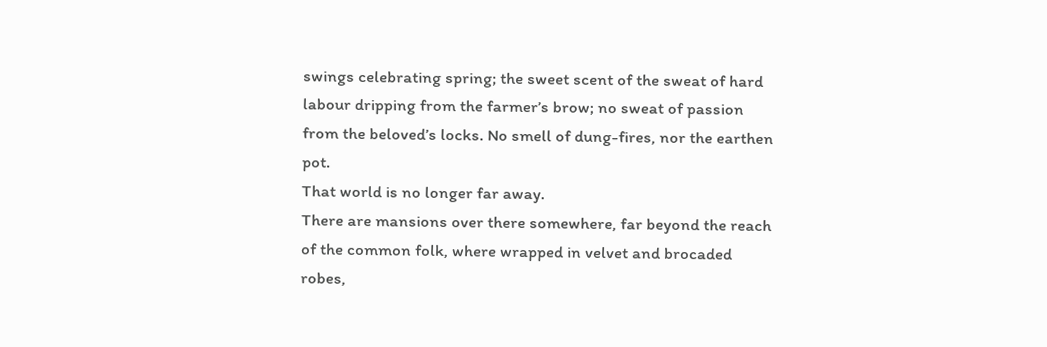swings celebrating spring; the sweet scent of the sweat of hard labour dripping from the farmer’s brow; no sweat of passion from the beloved’s locks. No smell of dung-fires, nor the earthen pot.
That world is no longer far away.
There are mansions over there somewhere, far beyond the reach of the common folk, where wrapped in velvet and brocaded robes,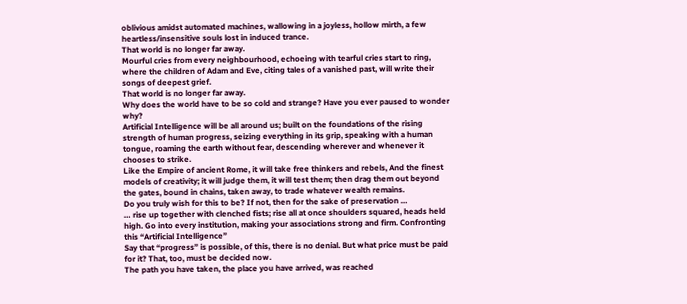oblivious amidst automated machines, wallowing in a joyless, hollow mirth, a few heartless/insensitive souls lost in induced trance.
That world is no longer far away.
Mourful cries from every neighbourhood, echoeing with tearful cries start to ring, where the children of Adam and Eve, citing tales of a vanished past, will write their songs of deepest grief.
That world is no longer far away.
Why does the world have to be so cold and strange? Have you ever paused to wonder why?
Artificial Intelligence will be all around us; built on the foundations of the rising strength of human progress, seizing everything in its grip, speaking with a human tongue, roaming the earth without fear, descending wherever and whenever it chooses to strike.
Like the Empire of ancient Rome, it will take free thinkers and rebels, And the finest models of creativity; it will judge them, it will test them; then drag them out beyond the gates, bound in chains, taken away, to trade whatever wealth remains.
Do you truly wish for this to be? If not, then for the sake of preservation …
… rise up together with clenched fists; rise all at once shoulders squared, heads held high. Go into every institution, making your associations strong and firm. Confronting this “Artificial Intelligence”
Say that “progress” is possible, of this, there is no denial. But what price must be paid for it? That, too, must be decided now.
The path you have taken, the place you have arrived, was reached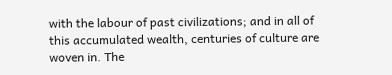with the labour of past civilizations; and in all of this accumulated wealth, centuries of culture are woven in. The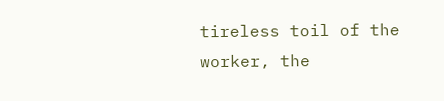tireless toil of the worker, the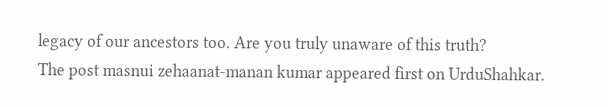legacy of our ancestors too. Are you truly unaware of this truth?
The post masnui zehaanat-manan kumar appeared first on UrduShahkar.